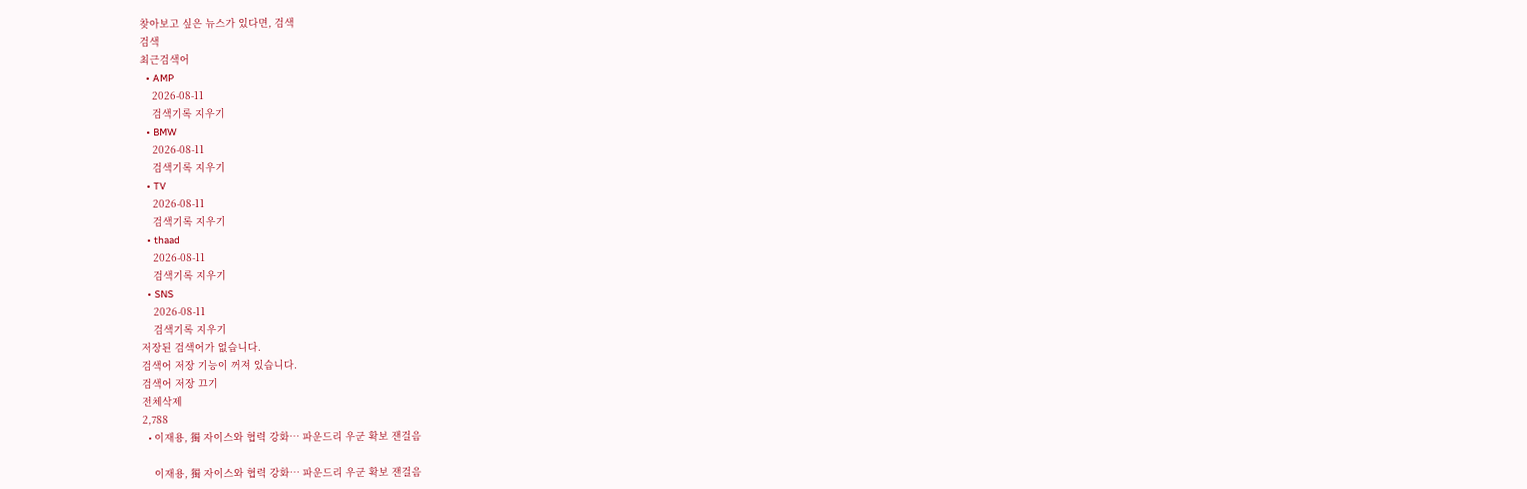찾아보고 싶은 뉴스가 있다면, 검색
검색
최근검색어
  • AMP
    2026-08-11
    검색기록 지우기
  • BMW
    2026-08-11
    검색기록 지우기
  • TV
    2026-08-11
    검색기록 지우기
  • thaad
    2026-08-11
    검색기록 지우기
  • SNS
    2026-08-11
    검색기록 지우기
저장된 검색어가 없습니다.
검색어 저장 기능이 꺼져 있습니다.
검색어 저장 끄기
전체삭제
2,788
  • 이재용, 獨 자이스와 협력 강화… 파운드리 우군 확보 잰걸음

    이재용, 獨 자이스와 협력 강화… 파운드리 우군 확보 잰걸음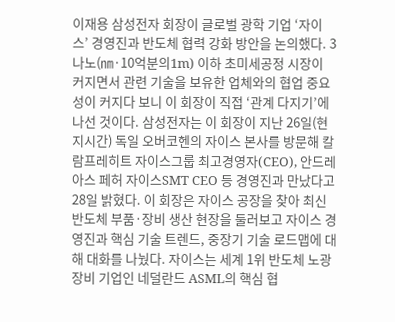이재용 삼성전자 회장이 글로벌 광학 기업 ‘자이스’ 경영진과 반도체 협력 강화 방안을 논의했다. 3나노(㎚·10억분의1m) 이하 초미세공정 시장이 커지면서 관련 기술을 보유한 업체와의 협업 중요성이 커지다 보니 이 회장이 직접 ‘관계 다지기’에 나선 것이다. 삼성전자는 이 회장이 지난 26일(현지시간) 독일 오버코헨의 자이스 본사를 방문해 칼 람프레히트 자이스그룹 최고경영자(CEO), 안드레아스 페허 자이스SMT CEO 등 경영진과 만났다고 28일 밝혔다. 이 회장은 자이스 공장을 찾아 최신 반도체 부품·장비 생산 현장을 둘러보고 자이스 경영진과 핵심 기술 트렌드, 중장기 기술 로드맵에 대해 대화를 나눴다. 자이스는 세계 1위 반도체 노광장비 기업인 네덜란드 ASML의 핵심 협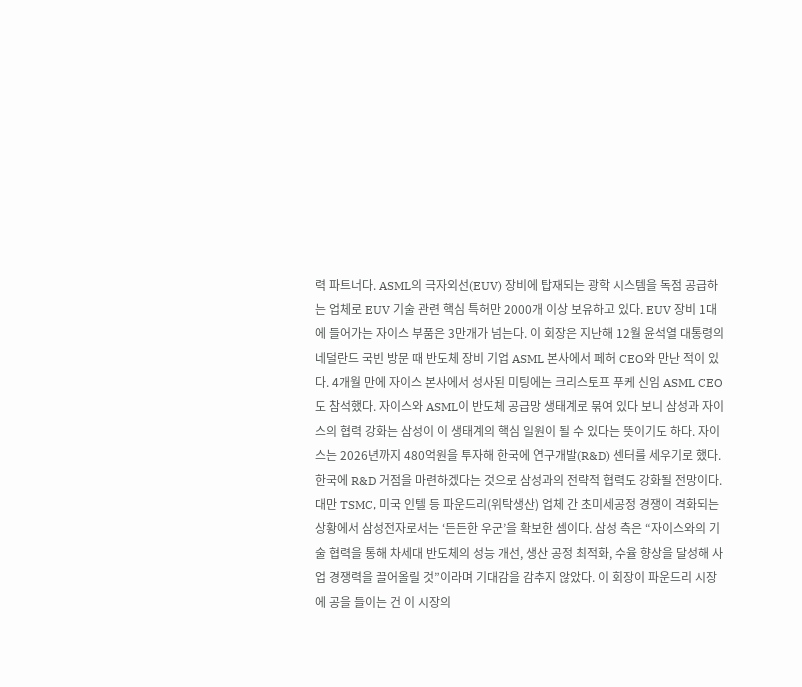력 파트너다. ASML의 극자외선(EUV) 장비에 탑재되는 광학 시스템을 독점 공급하는 업체로 EUV 기술 관련 핵심 특허만 2000개 이상 보유하고 있다. EUV 장비 1대에 들어가는 자이스 부품은 3만개가 넘는다. 이 회장은 지난해 12월 윤석열 대통령의 네덜란드 국빈 방문 때 반도체 장비 기업 ASML 본사에서 페허 CEO와 만난 적이 있다. 4개월 만에 자이스 본사에서 성사된 미팅에는 크리스토프 푸케 신임 ASML CEO도 참석했다. 자이스와 ASML이 반도체 공급망 생태계로 묶여 있다 보니 삼성과 자이스의 협력 강화는 삼성이 이 생태계의 핵심 일원이 될 수 있다는 뜻이기도 하다. 자이스는 2026년까지 480억원을 투자해 한국에 연구개발(R&D) 센터를 세우기로 했다. 한국에 R&D 거점을 마련하겠다는 것으로 삼성과의 전략적 협력도 강화될 전망이다. 대만 TSMC, 미국 인텔 등 파운드리(위탁생산) 업체 간 초미세공정 경쟁이 격화되는 상황에서 삼성전자로서는 ‘든든한 우군’을 확보한 셈이다. 삼성 측은 “자이스와의 기술 협력을 통해 차세대 반도체의 성능 개선, 생산 공정 최적화, 수율 향상을 달성해 사업 경쟁력을 끌어올릴 것”이라며 기대감을 감추지 않았다. 이 회장이 파운드리 시장에 공을 들이는 건 이 시장의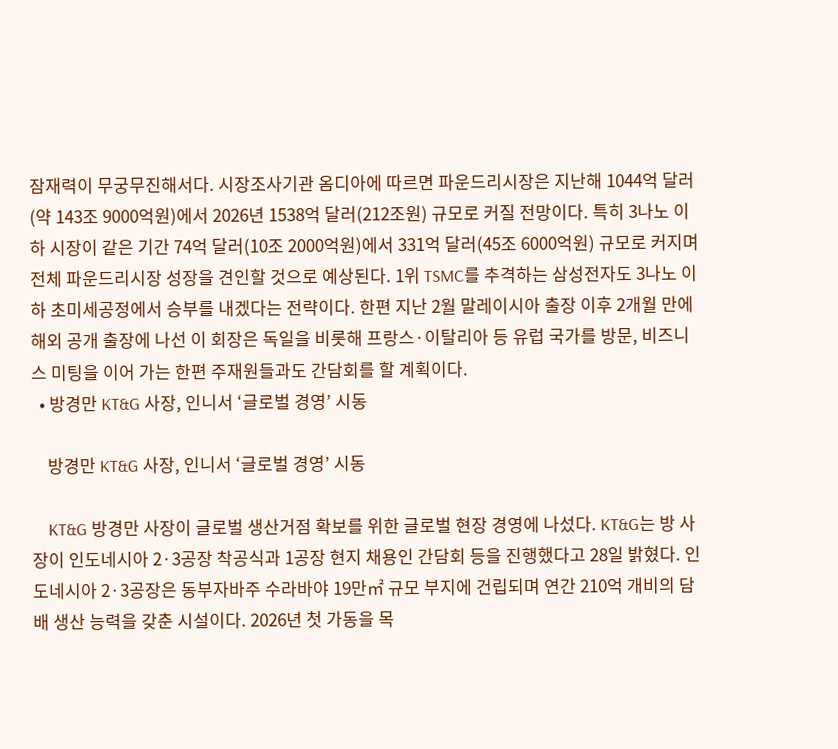잠재력이 무궁무진해서다. 시장조사기관 옴디아에 따르면 파운드리시장은 지난해 1044억 달러(약 143조 9000억원)에서 2026년 1538억 달러(212조원) 규모로 커질 전망이다. 특히 3나노 이하 시장이 같은 기간 74억 달러(10조 2000억원)에서 331억 달러(45조 6000억원) 규모로 커지며 전체 파운드리시장 성장을 견인할 것으로 예상된다. 1위 TSMC를 추격하는 삼성전자도 3나노 이하 초미세공정에서 승부를 내겠다는 전략이다. 한편 지난 2월 말레이시아 출장 이후 2개월 만에 해외 공개 출장에 나선 이 회장은 독일을 비롯해 프랑스·이탈리아 등 유럽 국가를 방문, 비즈니스 미팅을 이어 가는 한편 주재원들과도 간담회를 할 계획이다.
  • 방경만 KT&G 사장, 인니서 ‘글로벌 경영’ 시동

    방경만 KT&G 사장, 인니서 ‘글로벌 경영’ 시동

    KT&G 방경만 사장이 글로벌 생산거점 확보를 위한 글로벌 현장 경영에 나섰다. KT&G는 방 사장이 인도네시아 2·3공장 착공식과 1공장 현지 채용인 간담회 등을 진행했다고 28일 밝혔다. 인도네시아 2·3공장은 동부자바주 수라바야 19만㎡ 규모 부지에 건립되며 연간 210억 개비의 담배 생산 능력을 갖춘 시설이다. 2026년 첫 가동을 목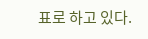표로 하고 있다.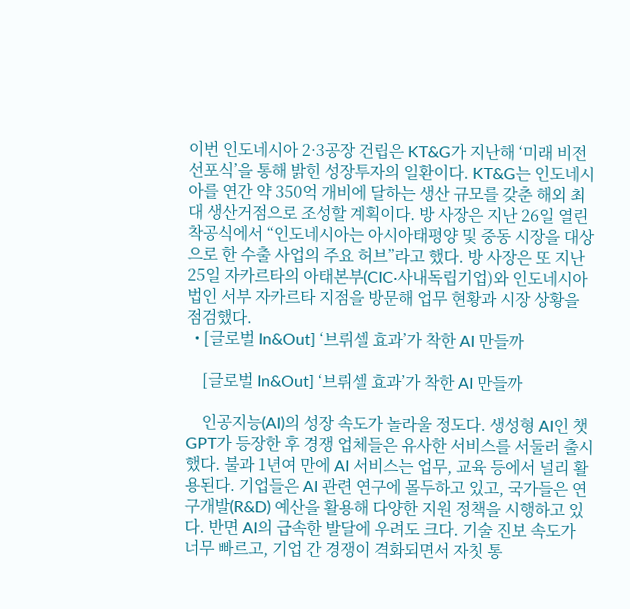이번 인도네시아 2·3공장 건립은 KT&G가 지난해 ‘미래 비전 선포식’을 통해 밝힌 성장투자의 일환이다. KT&G는 인도네시아를 연간 약 350억 개비에 달하는 생산 규모를 갖춘 해외 최대 생산거점으로 조성할 계획이다. 방 사장은 지난 26일 열린 착공식에서 “인도네시아는 아시아태평양 및 중동 시장을 대상으로 한 수출 사업의 주요 허브”라고 했다. 방 사장은 또 지난 25일 자카르타의 아태본부(CIC·사내독립기업)와 인도네시아 법인 서부 자카르타 지점을 방문해 업무 현황과 시장 상황을 점검했다.
  • [글로벌 In&Out] ‘브뤼셀 효과’가 착한 AI 만들까

    [글로벌 In&Out] ‘브뤼셀 효과’가 착한 AI 만들까

    인공지능(AI)의 성장 속도가 놀라울 정도다. 생성형 AI인 챗GPT가 등장한 후 경쟁 업체들은 유사한 서비스를 서둘러 출시했다. 불과 1년여 만에 AI 서비스는 업무, 교육 등에서 널리 활용된다. 기업들은 AI 관련 연구에 몰두하고 있고, 국가들은 연구개발(R&D) 예산을 활용해 다양한 지원 정책을 시행하고 있다. 반면 AI의 급속한 발달에 우려도 크다. 기술 진보 속도가 너무 빠르고, 기업 간 경쟁이 격화되면서 자칫 통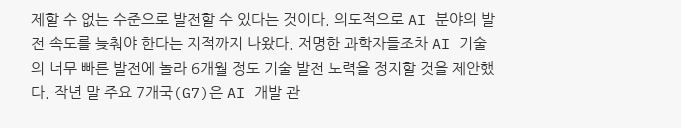제할 수 없는 수준으로 발전할 수 있다는 것이다. 의도적으로 AI 분야의 발전 속도를 늦춰야 한다는 지적까지 나왔다. 저명한 과학자들조차 AI 기술의 너무 빠른 발전에 놀라 6개월 정도 기술 발전 노력을 정지할 것을 제안했다. 작년 말 주요 7개국(G7)은 AI 개발 관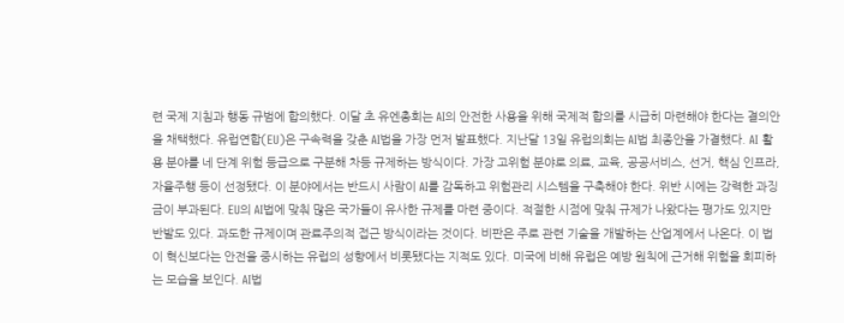련 국제 지침과 행동 규범에 합의했다. 이달 초 유엔총회는 AI의 안전한 사용을 위해 국제적 합의를 시급히 마련해야 한다는 결의안을 채택했다. 유럽연합(EU)은 구속력을 갖춘 AI법을 가장 먼저 발표했다. 지난달 13일 유럽의회는 AI법 최종안을 가결했다. AI 활용 분야를 네 단계 위험 등급으로 구분해 차등 규제하는 방식이다. 가장 고위험 분야로 의료, 교육, 공공서비스, 선거, 핵심 인프라, 자율주행 등이 선정됐다. 이 분야에서는 반드시 사람이 AI를 감독하고 위험관리 시스템을 구축해야 한다. 위반 시에는 강력한 과징금이 부과된다. EU의 AI법에 맞춰 많은 국가들이 유사한 규제를 마련 중이다. 적절한 시점에 맞춰 규제가 나왔다는 평가도 있지만 반발도 있다. 과도한 규제이며 관료주의적 접근 방식이라는 것이다. 비판은 주로 관련 기술을 개발하는 산업계에서 나온다. 이 법이 혁신보다는 안전을 중시하는 유럽의 성향에서 비롯됐다는 지적도 있다. 미국에 비해 유럽은 예방 원칙에 근거해 위험을 회피하는 모습을 보인다. AI법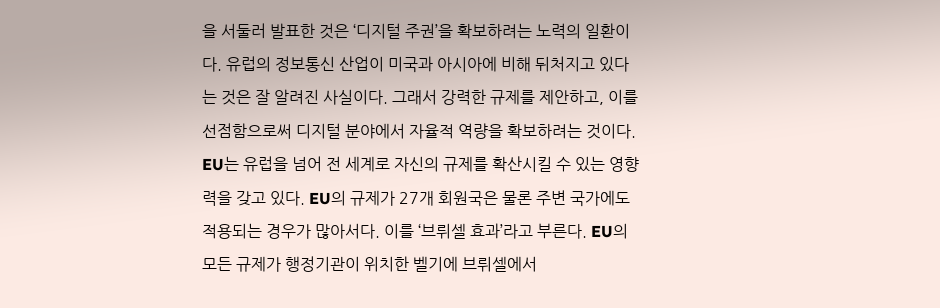을 서둘러 발표한 것은 ‘디지털 주권’을 확보하려는 노력의 일환이다. 유럽의 정보통신 산업이 미국과 아시아에 비해 뒤처지고 있다는 것은 잘 알려진 사실이다. 그래서 강력한 규제를 제안하고, 이를 선점함으로써 디지털 분야에서 자율적 역량을 확보하려는 것이다. EU는 유럽을 넘어 전 세계로 자신의 규제를 확산시킬 수 있는 영향력을 갖고 있다. EU의 규제가 27개 회원국은 물론 주변 국가에도 적용되는 경우가 많아서다. 이를 ‘브뤼셀 효과’라고 부른다. EU의 모든 규제가 행정기관이 위치한 벨기에 브뤼셀에서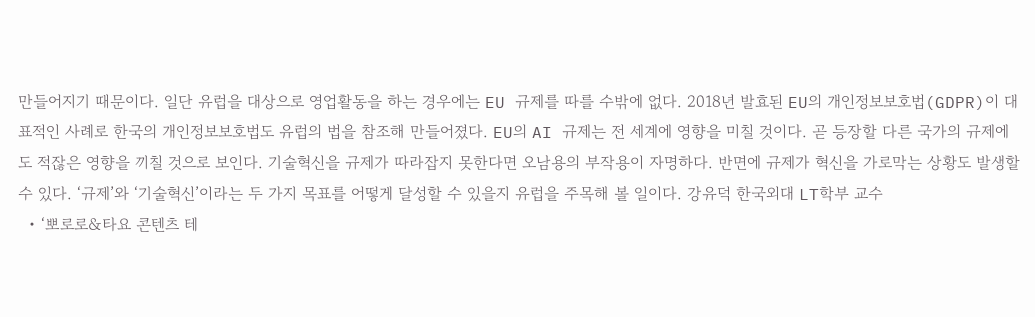만들어지기 때문이다. 일단 유럽을 대상으로 영업활동을 하는 경우에는 EU 규제를 따를 수밖에 없다. 2018년 발효된 EU의 개인정보보호법(GDPR)이 대표적인 사례로 한국의 개인정보보호법도 유럽의 법을 참조해 만들어졌다. EU의 AI 규제는 전 세계에 영향을 미칠 것이다. 곧 등장할 다른 국가의 규제에도 적잖은 영향을 끼칠 것으로 보인다. 기술혁신을 규제가 따라잡지 못한다면 오남용의 부작용이 자명하다. 반면에 규제가 혁신을 가로막는 상황도 발생할 수 있다. ‘규제’와 ‘기술혁신’이라는 두 가지 목표를 어떻게 달성할 수 있을지 유럽을 주목해 볼 일이다. 강유덕 한국외대 LT학부 교수
  • ‘뽀로로&타요 콘텐츠 테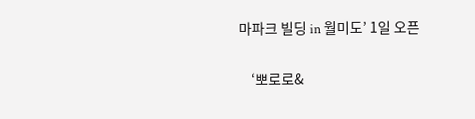마파크 빌딩 in 월미도’ 1일 오픈

    ‘뽀로로&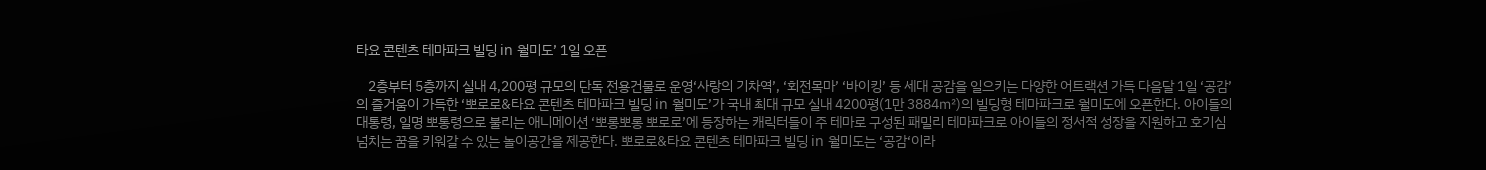타요 콘텐츠 테마파크 빌딩 in 월미도’ 1일 오픈

    2층부터 5층까지 실내 4,200평 규모의 단독 전용건물로 운영‘사랑의 기차역’, ‘회전목마’ ‘바이킹’ 등 세대 공감을 일으키는 다양한 어트랙션 가득 다음달 1일 ‘공감’의 즐거움이 가득한 ‘뽀로로&타요 콘텐츠 테마파크 빌딩 in 월미도’가 국내 최대 규모 실내 4200평(1만 3884㎡)의 빌딩형 테마파크로 월미도에 오픈한다. 아이들의 대통령, 일명 뽀통령으로 불리는 애니메이션 ‘뽀롱뽀롱 뽀로로’에 등장하는 캐릭터들이 주 테마로 구성된 패밀리 테마파크로 아이들의 정서적 성장을 지원하고 호기심 넘치는 꿈을 키워갈 수 있는 놀이공간을 제공한다. 뽀로로&타요 콘텐츠 테마파크 빌딩 in 월미도는 ‘공감‘이라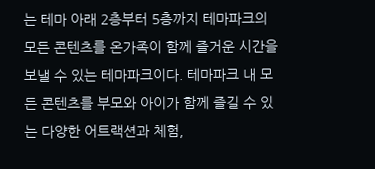는 테마 아래 2층부터 5층까지 테마파크의 모든 콘텐츠를 온가족이 함께 즐거운 시간을 보낼 수 있는 테마파크이다. 테마파크 내 모든 콘텐츠를 부모와 아이가 함께 즐길 수 있는 다양한 어트랙션과 체험,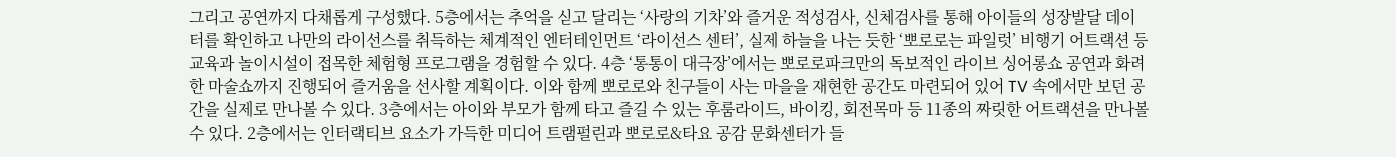그리고 공연까지 다채롭게 구성했다. 5층에서는 추억을 싣고 달리는 ‘사랑의 기차’와 즐거운 적성검사, 신체검사를 통해 아이들의 성장발달 데이터를 확인하고 나만의 라이선스를 취득하는 체계적인 엔터테인먼트 ‘라이선스 센터’, 실제 하늘을 나는 듯한 ‘뽀로로는 파일럿’ 비행기 어트랙션 등 교육과 놀이시설이 접목한 체험형 프로그램을 경험할 수 있다. 4층 ‘통통이 대극장’에서는 뽀로로파크만의 독보적인 라이브 싱어롱쇼 공연과 화려한 마술쇼까지 진행되어 즐거움을 선사할 계획이다. 이와 함께 뽀로로와 친구들이 사는 마을을 재현한 공간도 마련되어 있어 TV 속에서만 보던 공간을 실제로 만나볼 수 있다. 3층에서는 아이와 부모가 함께 타고 즐길 수 있는 후룸라이드, 바이킹, 회전목마 등 11종의 짜릿한 어트랙션을 만나볼 수 있다. 2층에서는 인터랙티브 요소가 가득한 미디어 트램펄린과 뽀로로&타요 공감 문화센터가 들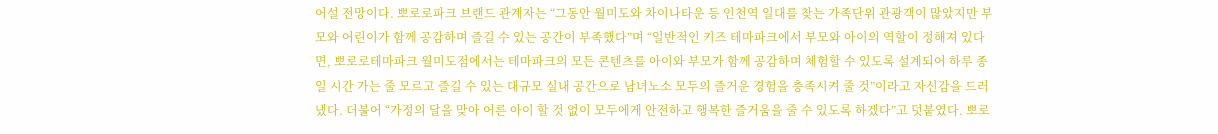어설 전망이다. 뽀로로파크 브랜드 관계자는 “그동안 월미도와 차이나타운 등 인천역 일대를 찾는 가족단위 관광객이 많았지만 부모와 어린이가 함께 공감하며 즐길 수 있는 공간이 부족했다”며 “일반적인 키즈 테마파크에서 부모와 아이의 역할이 정해져 있다면, 뽀로로테마파크 월미도점에서는 테마파크의 모든 콘텐츠를 아이와 부모가 함께 공감하며 체험할 수 있도록 설계되어 하루 종일 시간 가는 줄 모르고 즐길 수 있는 대규모 실내 공간으로 남녀노소 모두의 즐거운 경험을 충족시켜 줄 것”이라고 자신감을 드러냈다. 더불어 “가정의 달을 맞아 어른 아이 할 것 없이 모두에게 안전하고 행복한 즐거움을 줄 수 있도록 하겠다”고 덧붙였다. 뽀로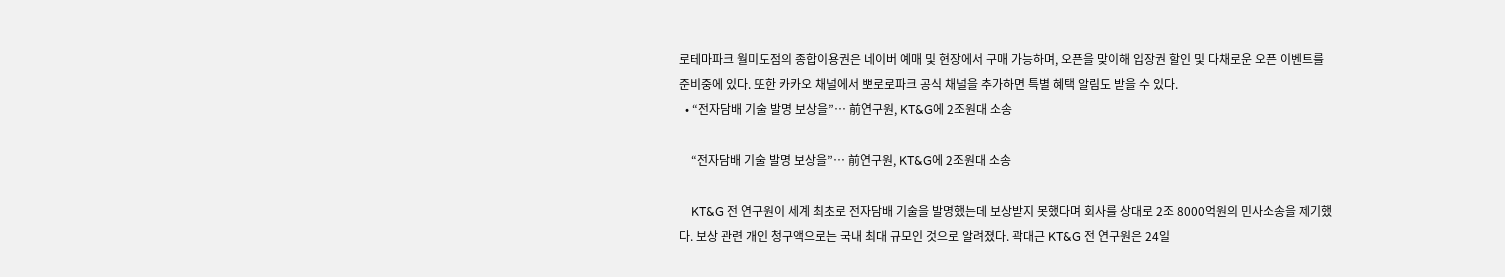로테마파크 월미도점의 종합이용권은 네이버 예매 및 현장에서 구매 가능하며, 오픈을 맞이해 입장권 할인 및 다채로운 오픈 이벤트를 준비중에 있다. 또한 카카오 채널에서 뽀로로파크 공식 채널을 추가하면 특별 혜택 알림도 받을 수 있다.
  • “전자담배 기술 발명 보상을”… 前연구원, KT&G에 2조원대 소송

    “전자담배 기술 발명 보상을”… 前연구원, KT&G에 2조원대 소송

    KT&G 전 연구원이 세계 최초로 전자담배 기술을 발명했는데 보상받지 못했다며 회사를 상대로 2조 8000억원의 민사소송을 제기했다. 보상 관련 개인 청구액으로는 국내 최대 규모인 것으로 알려졌다. 곽대근 KT&G 전 연구원은 24일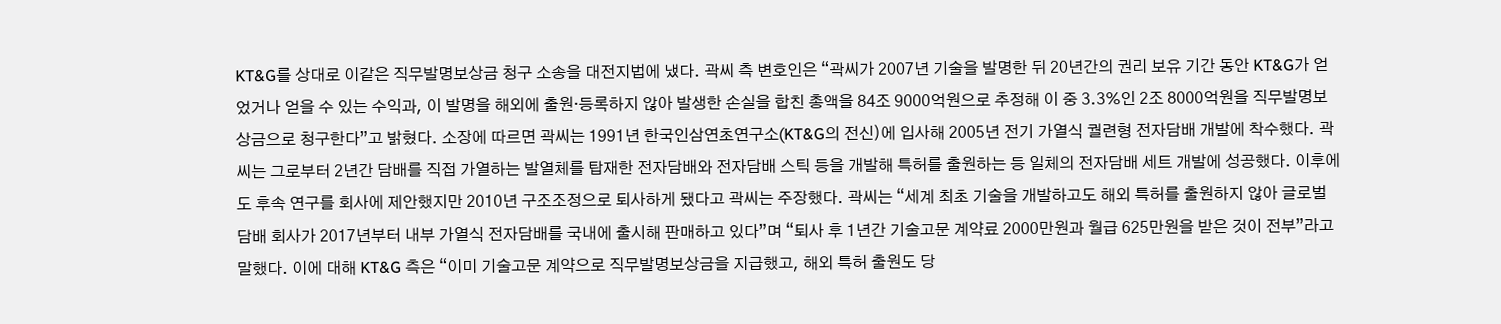KT&G를 상대로 이같은 직무발명보상금 청구 소송을 대전지법에 냈다. 곽씨 측 변호인은 “곽씨가 2007년 기술을 발명한 뒤 20년간의 권리 보유 기간 동안 KT&G가 얻었거나 얻을 수 있는 수익과, 이 발명을 해외에 출원·등록하지 않아 발생한 손실을 합친 총액을 84조 9000억원으로 추정해 이 중 3.3%인 2조 8000억원을 직무발명보상금으로 청구한다”고 밝혔다. 소장에 따르면 곽씨는 1991년 한국인삼연초연구소(KT&G의 전신)에 입사해 2005년 전기 가열식 궐련형 전자담배 개발에 착수했다. 곽씨는 그로부터 2년간 담배를 직접 가열하는 발열체를 탑재한 전자담배와 전자담배 스틱 등을 개발해 특허를 출원하는 등 일체의 전자담배 세트 개발에 성공했다. 이후에도 후속 연구를 회사에 제안했지만 2010년 구조조정으로 퇴사하게 됐다고 곽씨는 주장했다. 곽씨는 “세계 최초 기술을 개발하고도 해외 특허를 출원하지 않아 글로벌 담배 회사가 2017년부터 내부 가열식 전자담배를 국내에 출시해 판매하고 있다”며 “퇴사 후 1년간 기술고문 계약료 2000만원과 월급 625만원을 받은 것이 전부”라고 말했다. 이에 대해 KT&G 측은 “이미 기술고문 계약으로 직무발명보상금을 지급했고, 해외 특허 출원도 당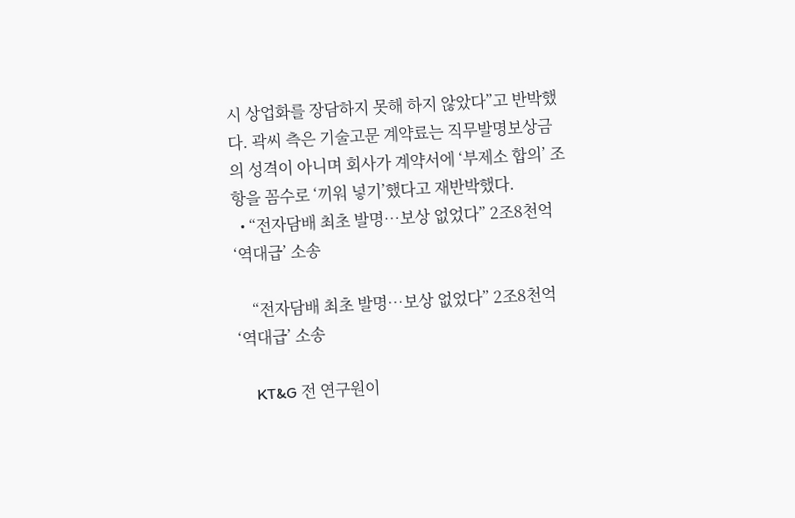시 상업화를 장담하지 못해 하지 않았다”고 반박했다. 곽씨 측은 기술고문 계약료는 직무발명보상금의 성격이 아니며 회사가 계약서에 ‘부제소 합의’ 조항을 꼼수로 ‘끼워 넣기’했다고 재반박했다.
  • “전자담배 최초 발명…보상 없었다” 2조8천억 ‘역대급’ 소송

    “전자담배 최초 발명…보상 없었다” 2조8천억 ‘역대급’ 소송

    KT&G 전 연구원이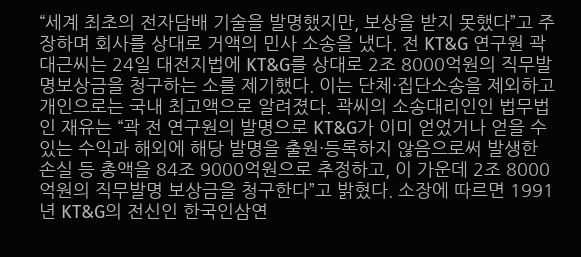“세계 최초의 전자담배 기술을 발명했지만, 보상을 받지 못했다”고 주장하며 회사를 상대로 거액의 민사 소송을 냈다. 전 KT&G 연구원 곽대근씨는 24일 대전지법에 KT&G를 상대로 2조 8000억원의 직무발명보상금을 청구하는 소를 제기했다. 이는 단체·집단소송을 제외하고 개인으로는 국내 최고액으로 알려졌다. 곽씨의 소송대리인인 법무법인 재유는 “곽 전 연구원의 발명으로 KT&G가 이미 얻었거나 얻을 수 있는 수익과 해외에 해당 발명을 출원·등록하지 않음으로써 발생한 손실 등 총액을 84조 9000억원으로 추정하고, 이 가운데 2조 8000억원의 직무발명 보상금을 청구한다”고 밝혔다. 소장에 따르면 1991년 KT&G의 전신인 한국인삼연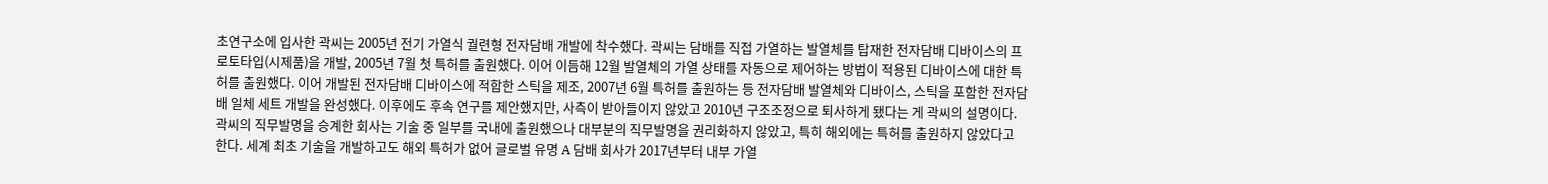초연구소에 입사한 곽씨는 2005년 전기 가열식 궐련형 전자담배 개발에 착수했다. 곽씨는 담배를 직접 가열하는 발열체를 탑재한 전자담배 디바이스의 프로토타입(시제품)을 개발, 2005년 7월 첫 특허를 출원했다. 이어 이듬해 12월 발열체의 가열 상태를 자동으로 제어하는 방법이 적용된 디바이스에 대한 특허를 출원했다. 이어 개발된 전자담배 디바이스에 적합한 스틱을 제조, 2007년 6월 특허를 출원하는 등 전자담배 발열체와 디바이스, 스틱을 포함한 전자담배 일체 세트 개발을 완성했다. 이후에도 후속 연구를 제안했지만, 사측이 받아들이지 않았고 2010년 구조조정으로 퇴사하게 됐다는 게 곽씨의 설명이다. 곽씨의 직무발명을 승계한 회사는 기술 중 일부를 국내에 출원했으나 대부분의 직무발명을 권리화하지 않았고, 특히 해외에는 특허를 출원하지 않았다고 한다. 세계 최초 기술을 개발하고도 해외 특허가 없어 글로벌 유명 A 담배 회사가 2017년부터 내부 가열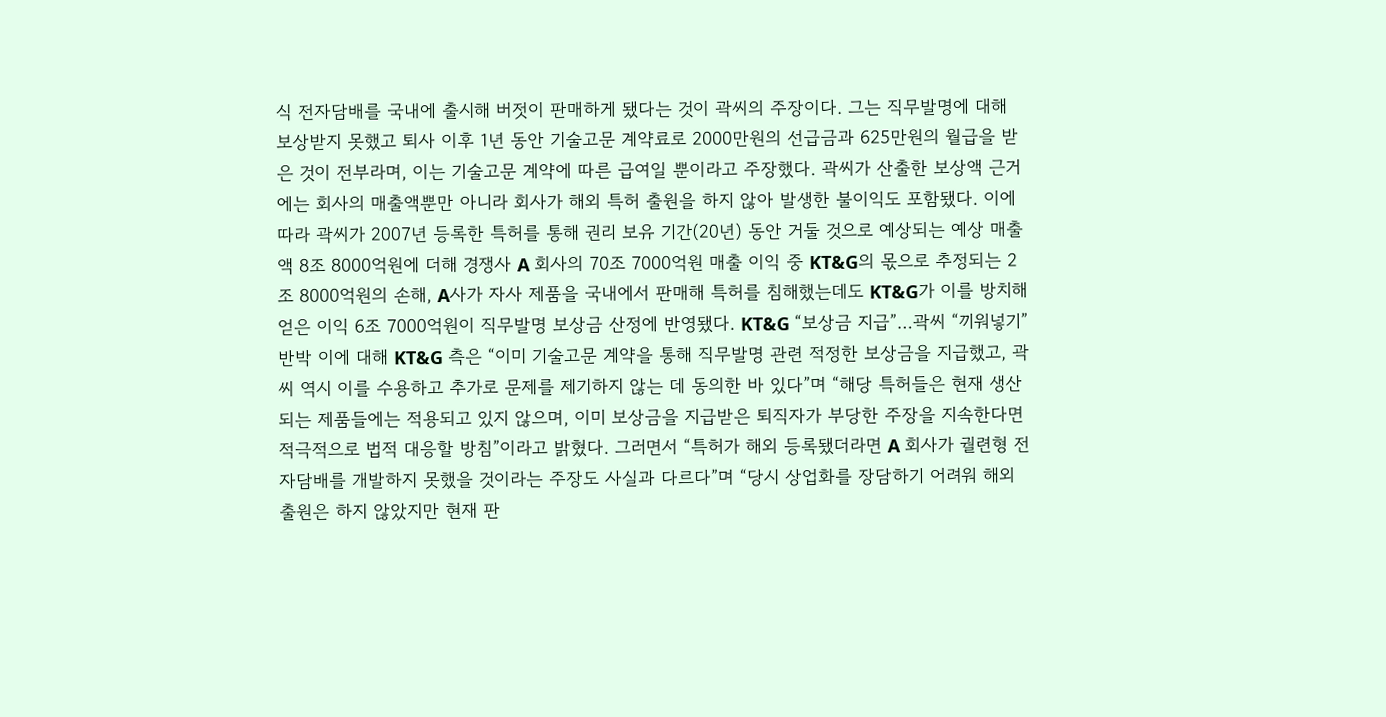식 전자담배를 국내에 출시해 버젓이 판매하게 됐다는 것이 곽씨의 주장이다. 그는 직무발명에 대해 보상받지 못했고 퇴사 이후 1년 동안 기술고문 계약료로 2000만원의 선급금과 625만원의 월급을 받은 것이 전부라며, 이는 기술고문 계약에 따른 급여일 뿐이라고 주장했다. 곽씨가 산출한 보상액 근거에는 회사의 매출액뿐만 아니라 회사가 해외 특허 출원을 하지 않아 발생한 불이익도 포함됐다. 이에 따라 곽씨가 2007년 등록한 특허를 통해 권리 보유 기간(20년) 동안 거둘 것으로 예상되는 예상 매출액 8조 8000억원에 더해 경쟁사 A 회사의 70조 7000억원 매출 이익 중 KT&G의 몫으로 추정되는 2조 8000억원의 손해, A사가 자사 제품을 국내에서 판매해 특허를 침해했는데도 KT&G가 이를 방치해 얻은 이익 6조 7000억원이 직무발명 보상금 산정에 반영됐다. KT&G “보상금 지급”…곽씨 “끼워넣기” 반박 이에 대해 KT&G 측은 “이미 기술고문 계약을 통해 직무발명 관련 적정한 보상금을 지급했고, 곽씨 역시 이를 수용하고 추가로 문제를 제기하지 않는 데 동의한 바 있다”며 “해당 특허들은 현재 생산되는 제품들에는 적용되고 있지 않으며, 이미 보상금을 지급받은 퇴직자가 부당한 주장을 지속한다면 적극적으로 법적 대응할 방침”이라고 밝혔다. 그러면서 “특허가 해외 등록됐더라면 A 회사가 궐련형 전자담배를 개발하지 못했을 것이라는 주장도 사실과 다르다”며 “당시 상업화를 장담하기 어려워 해외 출원은 하지 않았지만 현재 판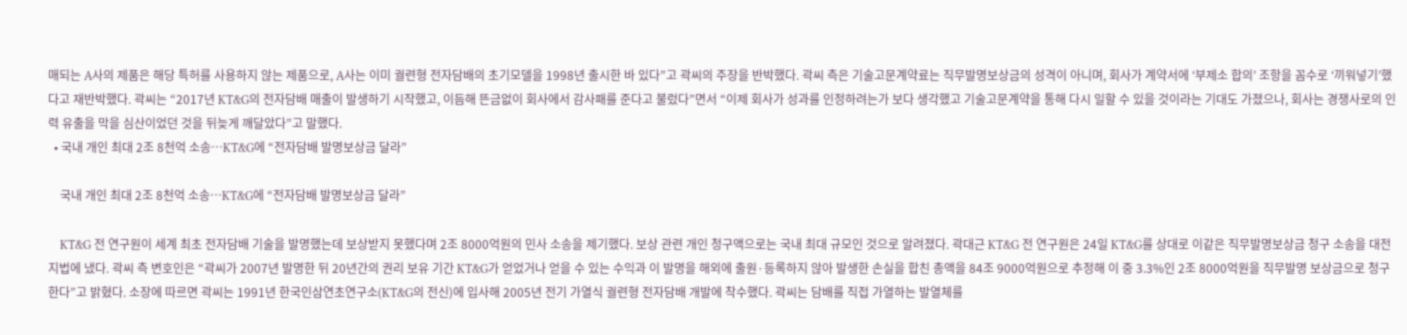매되는 A사의 제품은 해당 특허를 사용하지 않는 제품으로, A사는 이미 궐련형 전자담배의 초기모델을 1998년 출시한 바 있다”고 곽씨의 주장을 반박했다. 곽씨 측은 기술고문계약료는 직무발명보상금의 성격이 아니며, 회사가 계약서에 ‘부제소 합의’ 조항을 꼼수로 ‘끼워넣기’했다고 재반박했다. 곽씨는 “2017년 KT&G의 전자담배 매출이 발생하기 시작했고, 이듬해 뜬금없이 회사에서 감사패를 준다고 불렀다”면서 “이제 회사가 성과를 인정하려는가 보다 생각했고 기술고문계약을 통해 다시 일할 수 있을 것이라는 기대도 가졌으나, 회사는 경쟁사로의 인력 유출을 막을 심산이었던 것을 뒤늦게 깨달았다”고 말했다.
  • 국내 개인 최대 2조 8천억 소송…KT&G에 “전자담배 발명보상금 달라”

    국내 개인 최대 2조 8천억 소송…KT&G에 “전자담배 발명보상금 달라”

    KT&G 전 연구원이 세계 최초 전자담배 기술을 발명했는데 보상받지 못했다며 2조 8000억원의 민사 소송을 제기했다. 보상 관련 개인 청구액으로는 국내 최대 규모인 것으로 알려졌다. 곽대근 KT&G 전 연구원은 24일 KT&G를 상대로 이같은 직무발명보상금 청구 소송을 대전지법에 냈다. 곽씨 측 변호인은 “곽씨가 2007년 발명한 뒤 20년간의 권리 보유 기간 KT&G가 얻었거나 얻을 수 있는 수익과 이 발명을 해외에 출원·등록하지 않아 발생한 손실을 합친 총액을 84조 9000억원으로 추정해 이 중 3.3%인 2조 8000억원을 직무발명 보상금으로 청구한다”고 밝혔다. 소장에 따르면 곽씨는 1991년 한국인삼연초연구소(KT&G의 전신)에 입사해 2005년 전기 가열식 궐련형 전자담배 개발에 착수했다. 곽씨는 담배를 직접 가열하는 발열체를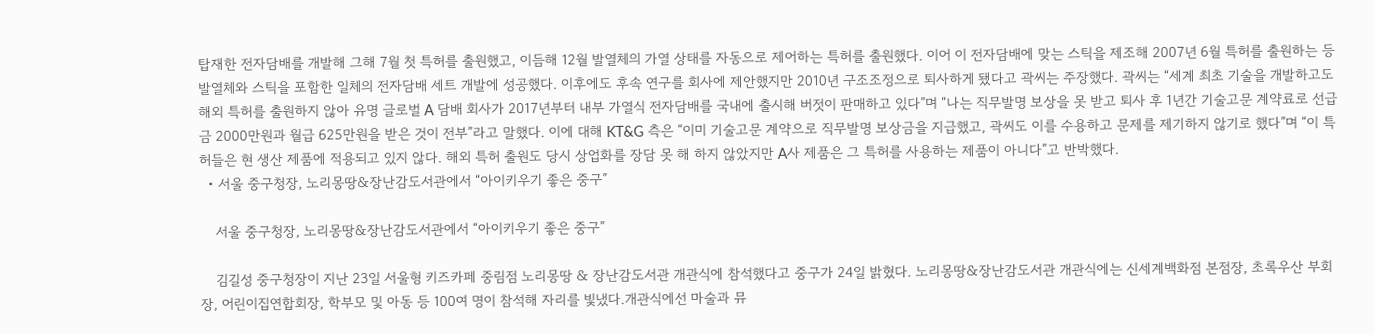탑재한 전자담배를 개발해 그해 7월 첫 특허를 출원했고, 이듬해 12월 발열체의 가열 상태를 자동으로 제어하는 특허를 출원했다. 이어 이 전자담배에 맞는 스틱을 제조해 2007년 6월 특허를 출원하는 등 발열체와 스틱을 포함한 일체의 전자담배 세트 개발에 성공했다. 이후에도 후속 연구를 회사에 제안했지만 2010년 구조조정으로 퇴사하게 됐다고 곽씨는 주장했다. 곽씨는 “세계 최초 기술을 개발하고도 해외 특허를 출원하지 않아 유명 글로벌 A 담배 회사가 2017년부터 내부 가열식 전자담배를 국내에 출시해 버젓이 판매하고 있다”며 “나는 직무발명 보상을 못 받고 퇴사 후 1년간 기술고문 계약료로 선급금 2000만원과 월급 625만원을 받은 것이 전부”라고 말했다. 이에 대해 KT&G 측은 “이미 기술고문 계약으로 직무발명 보상금을 지급했고, 곽씨도 이를 수용하고 문제를 제기하지 않기로 했다”며 “이 특허들은 현 생산 제품에 적용되고 있지 않다. 해외 특허 출원도 당시 상업화를 장담 못 해 하지 않았지만 A사 제품은 그 특허를 사용하는 제품이 아니다”고 반박했다.
  • 서울 중구청장, 노리몽땅&장난감도서관에서 “아이키우기 좋은 중구”

    서울 중구청장, 노리몽땅&장난감도서관에서 “아이키우기 좋은 중구”

    김길성 중구청장이 지난 23일 서울형 키즈카페 중림점 노리몽땅 & 장난감도서관 개관식에 참석했다고 중구가 24일 밝혔다. 노리몽땅&장난감도서관 개관식에는 신세계백화점 본점장, 초록우산 부회장, 어린이집연합회장, 학부모 및 아동 등 100여 명이 참석해 자리를 빛냈다.개관식에선 마술과 뮤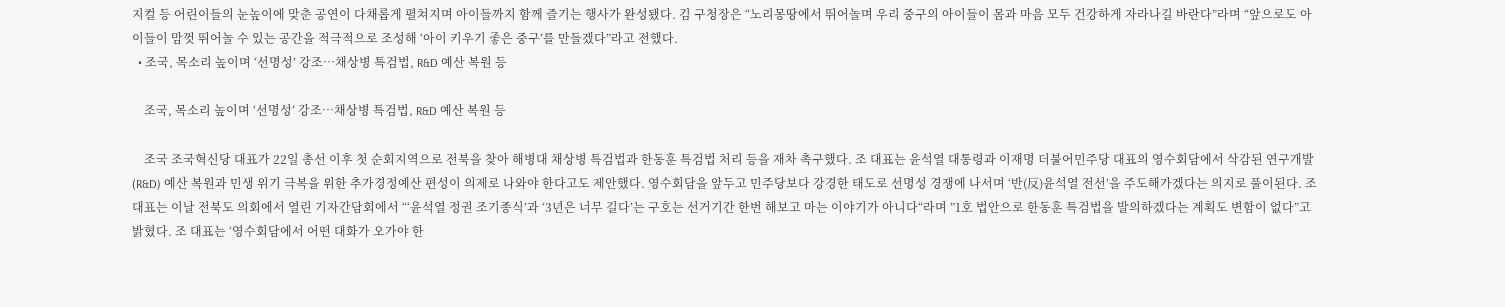지컬 등 어린이들의 눈높이에 맞춘 공연이 다채롭게 펼쳐지며 아이들까지 함께 즐기는 행사가 완성됐다. 김 구청장은 “노리몽땅에서 뛰어놀며 우리 중구의 아이들이 몸과 마음 모두 건강하게 자라나길 바란다”라며 “앞으로도 아이들이 맘껏 뛰어놀 수 있는 공간을 적극적으로 조성해 ‘아이 키우기 좋은 중구’를 만들겠다”라고 전했다.
  • 조국, 목소리 높이며 ‘선명성’ 강조…채상병 특검법, R&D 예산 복원 등

    조국, 목소리 높이며 ‘선명성’ 강조…채상병 특검법, R&D 예산 복원 등

    조국 조국혁신당 대표가 22일 총선 이후 첫 순회지역으로 전북을 찾아 해병대 채상병 특검법과 한동훈 특검법 처리 등을 재차 촉구했다. 조 대표는 윤석열 대통령과 이재명 더불어민주당 대표의 영수회담에서 삭감된 연구개발(R&D) 예산 복원과 민생 위기 극복을 위한 추가경정예산 편성이 의제로 나와야 한다고도 제안했다. 영수회담을 앞두고 민주당보다 강경한 태도로 선명성 경쟁에 나서며 ‘반(反)윤석열 전선’을 주도해가겠다는 의지로 풀이된다. 조 대표는 이날 전북도 의회에서 열린 기자간담회에서 “‘윤석열 정권 조기종식’과 ‘3년은 너무 길다’는 구호는 선거기간 한번 해보고 마는 이야기가 아니다“라며 ”1호 법안으로 한동훈 특검법을 발의하겠다는 계획도 변함이 없다”고 밝혔다. 조 대표는 ‘영수회담에서 어떤 대화가 오가야 한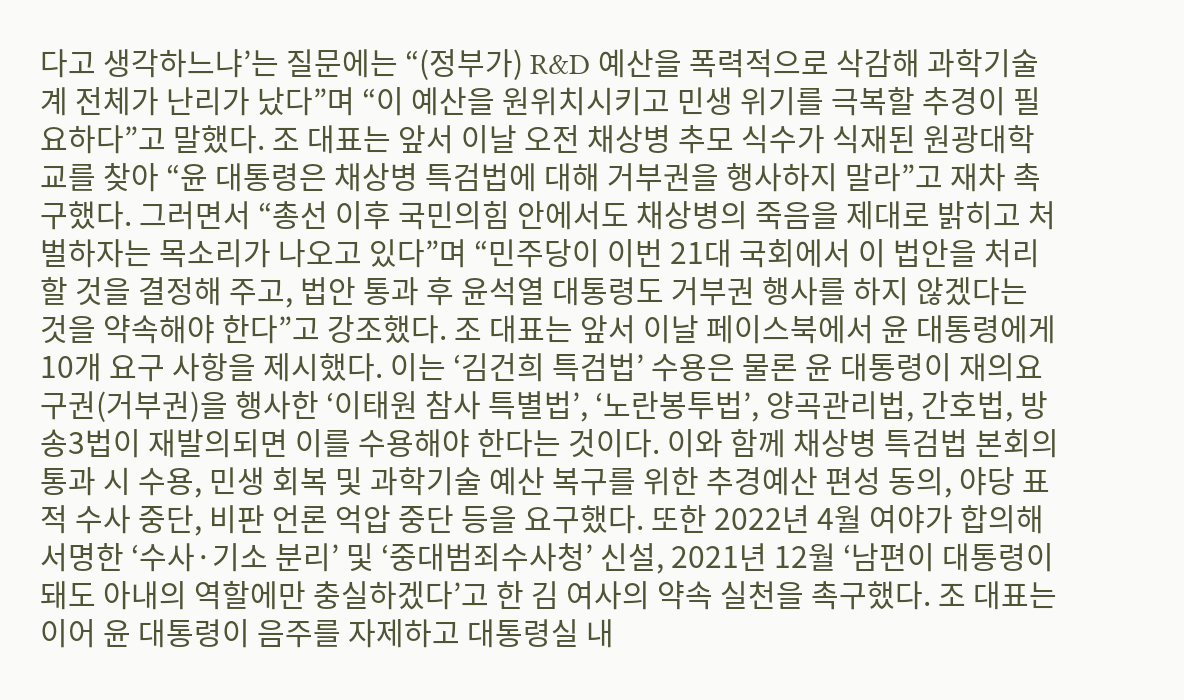다고 생각하느냐’는 질문에는 “(정부가) R&D 예산을 폭력적으로 삭감해 과학기술계 전체가 난리가 났다”며 “이 예산을 원위치시키고 민생 위기를 극복할 추경이 필요하다”고 말했다. 조 대표는 앞서 이날 오전 채상병 추모 식수가 식재된 원광대학교를 찾아 “윤 대통령은 채상병 특검법에 대해 거부권을 행사하지 말라”고 재차 촉구했다. 그러면서 “총선 이후 국민의힘 안에서도 채상병의 죽음을 제대로 밝히고 처벌하자는 목소리가 나오고 있다”며 “민주당이 이번 21대 국회에서 이 법안을 처리할 것을 결정해 주고, 법안 통과 후 윤석열 대통령도 거부권 행사를 하지 않겠다는 것을 약속해야 한다”고 강조했다. 조 대표는 앞서 이날 페이스북에서 윤 대통령에게 10개 요구 사항을 제시했다. 이는 ‘김건희 특검법’ 수용은 물론 윤 대통령이 재의요구권(거부권)을 행사한 ‘이태원 참사 특별법’, ‘노란봉투법’, 양곡관리법, 간호법, 방송3법이 재발의되면 이를 수용해야 한다는 것이다. 이와 함께 채상병 특검법 본회의 통과 시 수용, 민생 회복 및 과학기술 예산 복구를 위한 추경예산 편성 동의, 야당 표적 수사 중단, 비판 언론 억압 중단 등을 요구했다. 또한 2022년 4월 여야가 합의해 서명한 ‘수사·기소 분리’ 및 ‘중대범죄수사청’ 신설, 2021년 12월 ‘남편이 대통령이 돼도 아내의 역할에만 충실하겠다’고 한 김 여사의 약속 실천을 촉구했다. 조 대표는 이어 윤 대통령이 음주를 자제하고 대통령실 내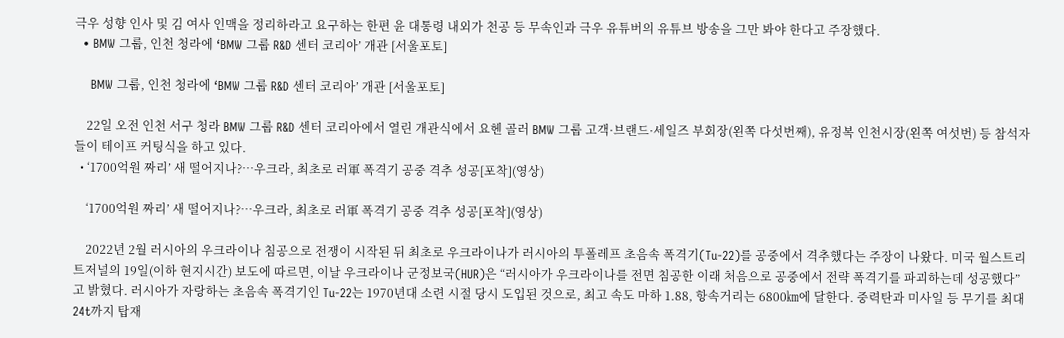극우 성향 인사 및 김 여사 인맥을 정리하라고 요구하는 한편 윤 대통령 내외가 천공 등 무속인과 극우 유튜버의 유튜브 방송을 그만 봐야 한다고 주장했다.
  • BMW 그룹, 인천 청라에 ‘BMW 그룹 R&D 센터 코리아’ 개관 [서울포토]

    BMW 그룹, 인천 청라에 ‘BMW 그룹 R&D 센터 코리아’ 개관 [서울포토]

    22일 오전 인천 서구 청라 BMW 그룹 R&D 센터 코리아에서 열린 개관식에서 요헨 골러 BMW 그룹 고객·브랜드·세일즈 부회장(왼쪽 다섯번째), 유정복 인천시장(왼쪽 여섯번) 등 참석자들이 테이프 커팅식을 하고 있다.
  • ‘1700억원 짜리’ 새 떨어지나?…우크라, 최초로 러軍 폭격기 공중 격추 성공[포착](영상)

    ‘1700억원 짜리’ 새 떨어지나?…우크라, 최초로 러軍 폭격기 공중 격추 성공[포착](영상)

    2022년 2월 러시아의 우크라이나 침공으로 전쟁이 시작된 뒤 최초로 우크라이나가 러시아의 투폴레프 초음속 폭격기(Tu-22)를 공중에서 격추했다는 주장이 나왔다. 미국 월스트리트저널의 19일(이하 현지시간) 보도에 따르면, 이날 우크라이나 군정보국(HUR)은 “러시아가 우크라이나를 전면 침공한 이래 처음으로 공중에서 전략 폭격기를 파괴하는데 성공했다”고 밝혔다. 러시아가 자랑하는 초음속 폭격기인 Tu-22는 1970년대 소련 시절 당시 도입된 것으로, 최고 속도 마하 1.88, 항속거리는 6800㎞에 달한다. 중력탄과 미사일 등 무기를 최대 24t까지 탑재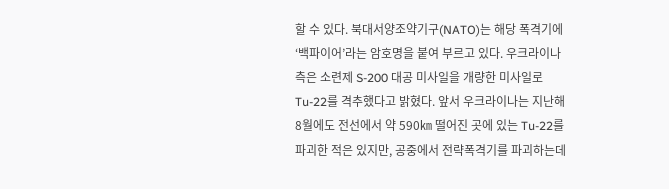할 수 있다. 북대서양조약기구(NATO)는 해당 폭격기에 ‘백파이어’라는 암호명을 붙여 부르고 있다. 우크라이나 측은 소련제 S-200 대공 미사일을 개량한 미사일로 Tu-22를 격추했다고 밝혔다. 앞서 우크라이나는 지난해 8월에도 전선에서 약 590㎞ 떨어진 곳에 있는 Tu-22를 파괴한 적은 있지만, 공중에서 전략폭격기를 파괴하는데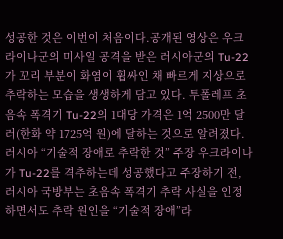성공한 것은 이번이 처음이다.공개된 영상은 우크라이나군의 미사일 공격을 받은 러시아군의 Tu-22가 꼬리 부분이 화염이 휩싸인 채 빠르게 지상으로 추락하는 모습을 생생하게 담고 있다. 투폴레프 초음속 폭격기 Tu-22의 1대당 가격은 1억 2500만 달러(한화 약 1725억 원)에 달하는 것으로 알려졌다. 러시아 “기술적 장애로 추락한 것” 주장 우크라이나가 Tu-22를 격추하는데 성공했다고 주장하기 전, 러시아 국방부는 초음속 폭격기 추락 사실을 인정하면서도 추락 원인을 “기술적 장애”라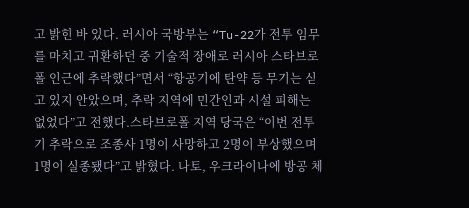고 밝힌 바 있다. 러시아 국방부는 “Tu-22가 전투 임무를 마치고 귀환하던 중 기술적 장애로 러시아 스타브로폴 인근에 추락했다”면서 “항공기에 탄약 등 무기는 싣고 있지 안았으며, 추락 지역에 민간인과 시설 피해는 없었다”고 전했다.스타브로폴 지역 당국은 “이번 전투기 추락으로 조종사 1명이 사망하고 2명이 부상했으며 1명이 실종됐다”고 밝혔다. 나토, 우크라이나에 방공 체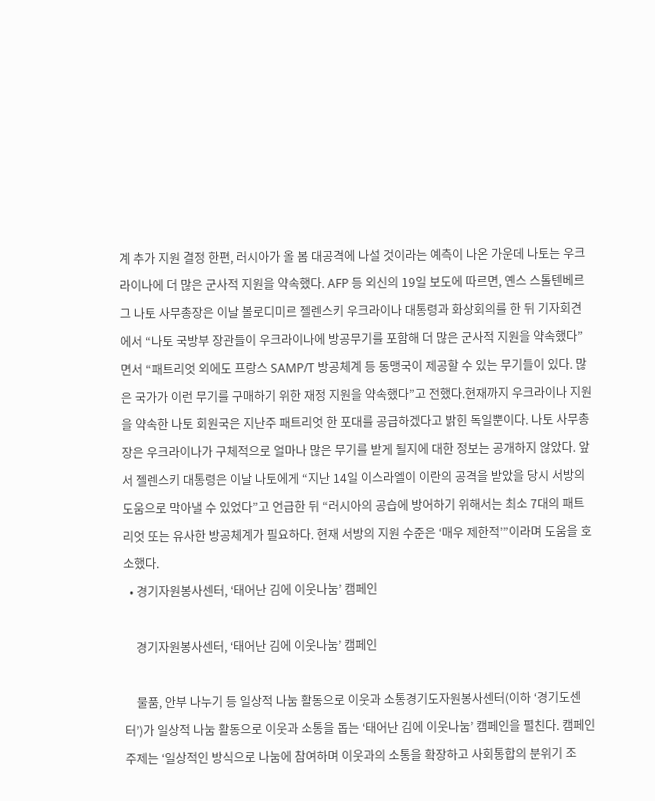계 추가 지원 결정 한편, 러시아가 올 봄 대공격에 나설 것이라는 예측이 나온 가운데 나토는 우크라이나에 더 많은 군사적 지원을 약속했다. AFP 등 외신의 19일 보도에 따르면, 옌스 스톨텐베르그 나토 사무총장은 이날 볼로디미르 젤렌스키 우크라이나 대통령과 화상회의를 한 뒤 기자회견에서 “나토 국방부 장관들이 우크라이나에 방공무기를 포함해 더 많은 군사적 지원을 약속했다”면서 “패트리엇 외에도 프랑스 SAMP/T 방공체계 등 동맹국이 제공할 수 있는 무기들이 있다. 많은 국가가 이런 무기를 구매하기 위한 재정 지원을 약속했다”고 전했다.현재까지 우크라이나 지원을 약속한 나토 회원국은 지난주 패트리엇 한 포대를 공급하겠다고 밝힌 독일뿐이다. 나토 사무총장은 우크라이나가 구체적으로 얼마나 많은 무기를 받게 될지에 대한 정보는 공개하지 않았다. 앞서 젤렌스키 대통령은 이날 나토에게 “지난 14일 이스라엘이 이란의 공격을 받았을 당시 서방의 도움으로 막아낼 수 있었다”고 언급한 뒤 “러시아의 공습에 방어하기 위해서는 최소 7대의 패트리엇 또는 유사한 방공체계가 필요하다. 현재 서방의 지원 수준은 ‘매우 제한적’”이라며 도움을 호소했다.
  • 경기자원봉사센터, ‘태어난 김에 이웃나눔’ 캠페인

    경기자원봉사센터, ‘태어난 김에 이웃나눔’ 캠페인

    물품, 안부 나누기 등 일상적 나눔 활동으로 이웃과 소통경기도자원봉사센터(이하 ‘경기도센터’)가 일상적 나눔 활동으로 이웃과 소통을 돕는 ‘태어난 김에 이웃나눔’ 캠페인을 펼친다. 캠페인 주제는 ‘일상적인 방식으로 나눔에 참여하며 이웃과의 소통을 확장하고 사회통합의 분위기 조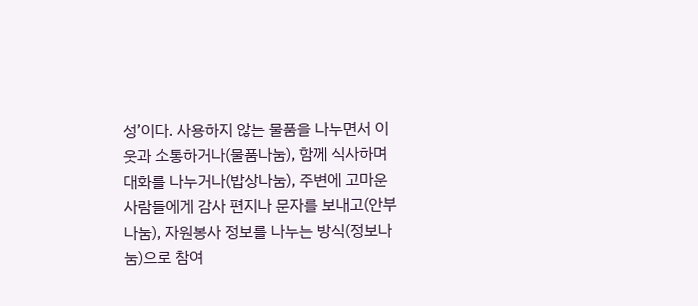성’이다. 사용하지 않는 물품을 나누면서 이웃과 소통하거나(물품나눔), 함께 식사하며 대화를 나누거나(밥상나눔), 주변에 고마운 사람들에게 감사 편지나 문자를 보내고(안부나눔), 자원봉사 정보를 나누는 방식(정보나눔)으로 참여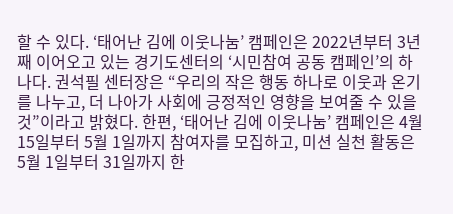할 수 있다. ‘태어난 김에 이웃나눔’ 캠페인은 2022년부터 3년째 이어오고 있는 경기도센터의 ‘시민참여 공동 캠페인’의 하나다. 권석필 센터장은 “우리의 작은 행동 하나로 이웃과 온기를 나누고, 더 나아가 사회에 긍정적인 영향을 보여줄 수 있을 것”이라고 밝혔다. 한편, ‘태어난 김에 이웃나눔’ 캠페인은 4월 15일부터 5월 1일까지 참여자를 모집하고, 미션 실천 활동은 5월 1일부터 31일까지 한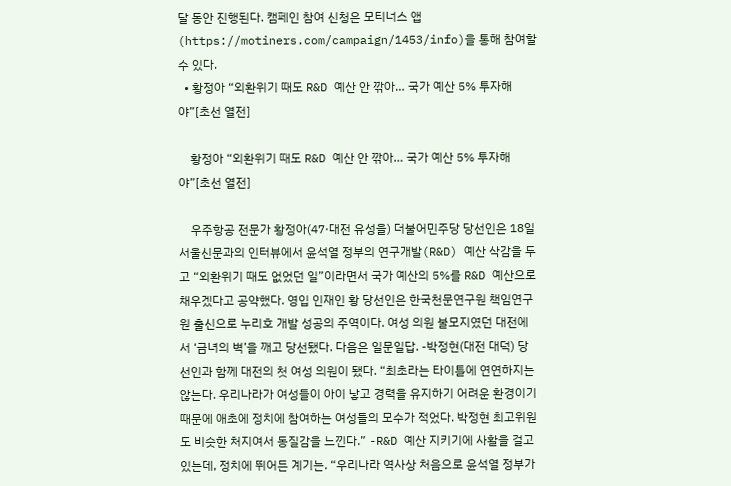달 동안 진행된다. 캠페인 참여 신청은 모티너스 앱 (https://motiners.com/campaign/1453/info)을 통해 참여할 수 있다.
  • 황정아 “외환위기 때도 R&D 예산 안 깎아… 국가 예산 5% 투자해야”[초선 열전]

    황정아 “외환위기 때도 R&D 예산 안 깎아… 국가 예산 5% 투자해야”[초선 열전]

    우주항공 전문가 황정아(47·대전 유성을) 더불어민주당 당선인은 18일 서울신문과의 인터뷰에서 윤석열 정부의 연구개발(R&D) 예산 삭감을 두고 “외환위기 때도 없었던 일”이라면서 국가 예산의 5%를 R&D 예산으로 채우겠다고 공약했다. 영입 인재인 황 당선인은 한국천문연구원 책임연구원 출신으로 누리호 개발 성공의 주역이다. 여성 의원 불모지였던 대전에서 ‘금녀의 벽’을 깨고 당선됐다. 다음은 일문일답. -박정현(대전 대덕) 당선인과 함께 대전의 첫 여성 의원이 됐다. “최초라는 타이틀에 연연하지는 않는다. 우리나라가 여성들이 아이 낳고 경력을 유지하기 어려운 환경이기 때문에 애초에 정치에 참여하는 여성들의 모수가 적었다. 박정현 최고위원도 비슷한 처지여서 동질감을 느낀다.” -R&D 예산 지키기에 사활을 걸고 있는데, 정치에 뛰어든 계기는. “우리나라 역사상 처음으로 윤석열 정부가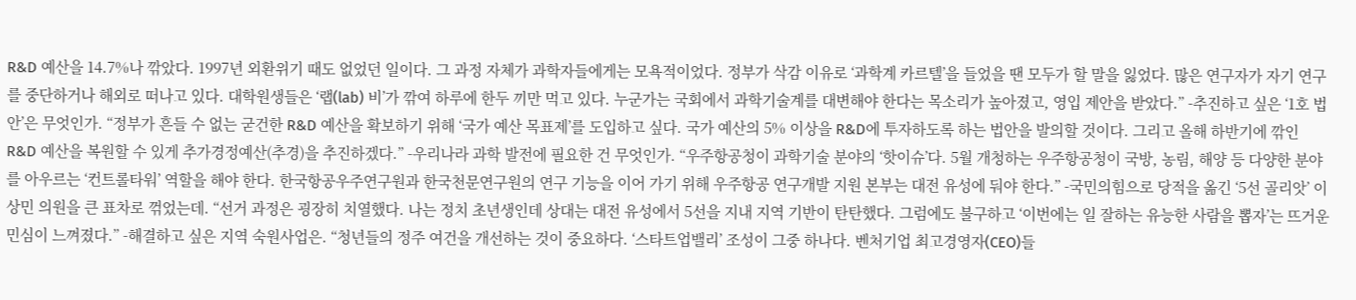R&D 예산을 14.7%나 깎았다. 1997년 외환위기 때도 없었던 일이다. 그 과정 자체가 과학자들에게는 모욕적이었다. 정부가 삭감 이유로 ‘과학계 카르텔’을 들었을 땐 모두가 할 말을 잃었다. 많은 연구자가 자기 연구를 중단하거나 해외로 떠나고 있다. 대학원생들은 ‘랩(lab) 비’가 깎여 하루에 한두 끼만 먹고 있다. 누군가는 국회에서 과학기술계를 대변해야 한다는 목소리가 높아졌고, 영입 제안을 받았다.” -추진하고 싶은 ‘1호 법안’은 무엇인가. “정부가 흔들 수 없는 굳건한 R&D 예산을 확보하기 위해 ‘국가 예산 목표제’를 도입하고 싶다. 국가 예산의 5% 이상을 R&D에 투자하도록 하는 법안을 발의할 것이다. 그리고 올해 하반기에 깎인 R&D 예산을 복원할 수 있게 추가경정예산(추경)을 추진하겠다.” -우리나라 과학 발전에 필요한 건 무엇인가. “우주항공청이 과학기술 분야의 ‘핫이슈’다. 5월 개청하는 우주항공청이 국방, 농림, 해양 등 다양한 분야를 아우르는 ‘컨트롤타워’ 역할을 해야 한다. 한국항공우주연구원과 한국천문연구원의 연구 기능을 이어 가기 위해 우주항공 연구개발 지원 본부는 대전 유성에 둬야 한다.” -국민의힘으로 당적을 옮긴 ‘5선 골리앗’ 이상민 의원을 큰 표차로 꺾었는데. “선거 과정은 굉장히 치열했다. 나는 정치 초년생인데 상대는 대전 유성에서 5선을 지내 지역 기반이 탄탄했다. 그럼에도 불구하고 ‘이번에는 일 잘하는 유능한 사람을 뽑자’는 뜨거운 민심이 느껴졌다.” -해결하고 싶은 지역 숙원사업은. “청년들의 정주 여건을 개선하는 것이 중요하다. ‘스타트업밸리’ 조성이 그중 하나다. 벤처기업 최고경영자(CEO)들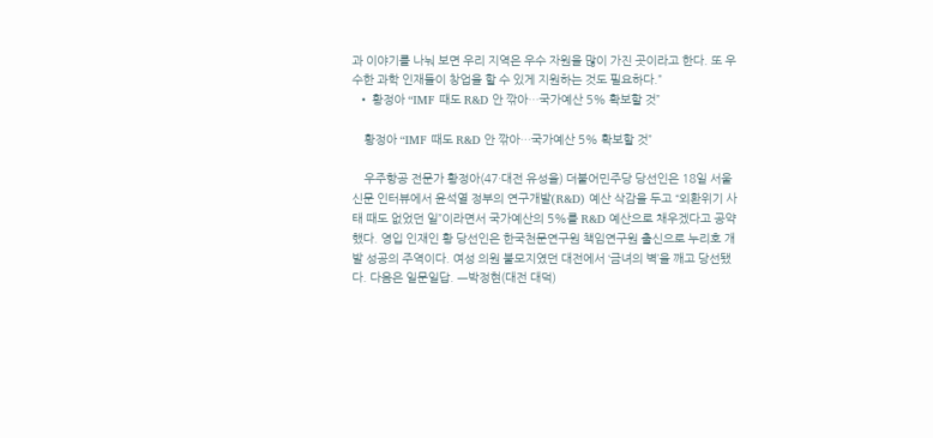과 이야기를 나눠 보면 우리 지역은 우수 자원을 많이 가진 곳이라고 한다. 또 우수한 과학 인재들이 창업을 할 수 있게 지원하는 것도 필요하다.”
  • 황정아 “IMF 때도 R&D 안 깎아…국가예산 5% 확보할 것”

    황정아 “IMF 때도 R&D 안 깎아…국가예산 5% 확보할 것”

    우주항공 전문가 황정아(47·대전 유성을) 더불어민주당 당선인은 18일 서울신문 인터뷰에서 윤석열 정부의 연구개발(R&D) 예산 삭감을 두고 “외환위기 사태 때도 없었던 일”이라면서 국가예산의 5%를 R&D 예산으로 채우겠다고 공약했다. 영입 인재인 황 당선인은 한국천문연구원 책임연구원 출신으로 누리호 개발 성공의 주역이다. 여성 의원 불모지였던 대전에서 ‘금녀의 벽’을 깨고 당선됐다. 다음은 일문일답. ㅡ박정현(대전 대덕)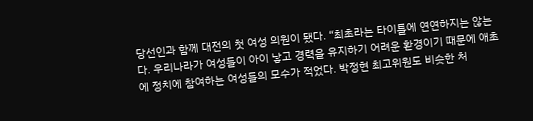당선인과 함께 대전의 첫 여성 의원이 됐다. “최초라는 타이틀에 연연하지는 않는다. 우리나라가 여성들이 아이 낳고 경력을 유지하기 어려운 환경이기 때문에 애초에 정치에 참여하는 여성들의 모수가 적었다. 박정현 최고위원도 비슷한 처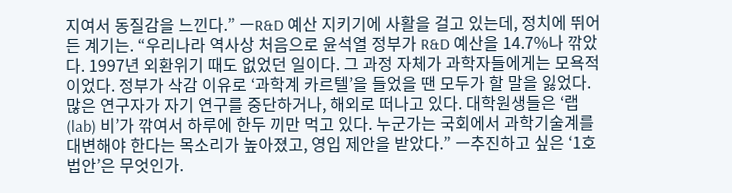지여서 동질감을 느낀다.” ㅡR&D 예산 지키기에 사활을 걸고 있는데, 정치에 뛰어든 계기는. “우리나라 역사상 처음으로 윤석열 정부가 R&D 예산을 14.7%나 깎았다. 1997년 외환위기 때도 없었던 일이다. 그 과정 자체가 과학자들에게는 모욕적이었다. 정부가 삭감 이유로 ‘과학계 카르텔’을 들었을 땐 모두가 할 말을 잃었다. 많은 연구자가 자기 연구를 중단하거나, 해외로 떠나고 있다. 대학원생들은 ‘랩(lab) 비’가 깎여서 하루에 한두 끼만 먹고 있다. 누군가는 국회에서 과학기술계를 대변해야 한다는 목소리가 높아졌고, 영입 제안을 받았다.” ㅡ추진하고 싶은 ‘1호 법안’은 무엇인가.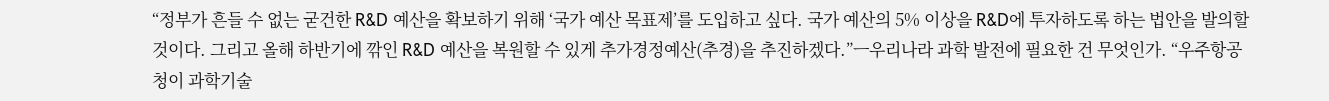“정부가 흔들 수 없는 굳건한 R&D 예산을 확보하기 위해 ‘국가 예산 목표제’를 도입하고 싶다. 국가 예산의 5% 이상을 R&D에 투자하도록 하는 법안을 발의할 것이다. 그리고 올해 하반기에 깎인 R&D 예산을 복원할 수 있게 추가경정예산(추경)을 추진하겠다.”ㅡ우리나라 과학 발전에 필요한 건 무엇인가. “우주항공청이 과학기술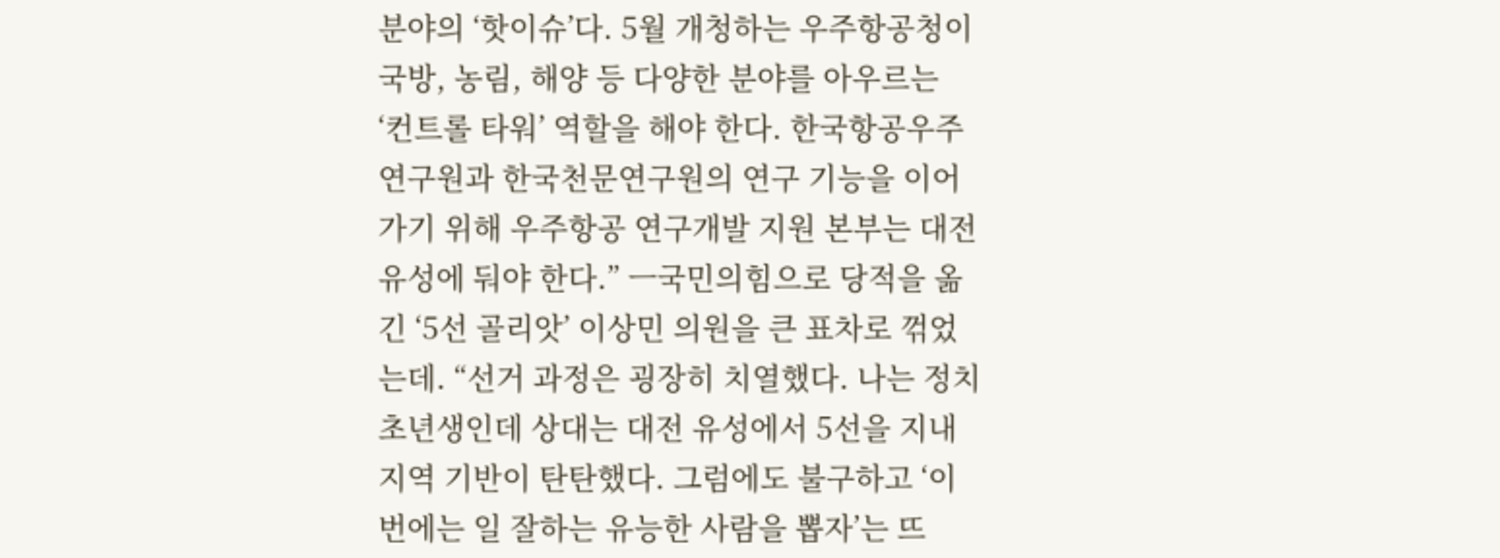분야의 ‘핫이슈’다. 5월 개청하는 우주항공청이 국방, 농림, 해양 등 다양한 분야를 아우르는 ‘컨트롤 타워’ 역할을 해야 한다. 한국항공우주연구원과 한국천문연구원의 연구 기능을 이어가기 위해 우주항공 연구개발 지원 본부는 대전 유성에 둬야 한다.” ㅡ국민의힘으로 당적을 옮긴 ‘5선 골리앗’ 이상민 의원을 큰 표차로 꺾었는데. “선거 과정은 굉장히 치열했다. 나는 정치 초년생인데 상대는 대전 유성에서 5선을 지내 지역 기반이 탄탄했다. 그럼에도 불구하고 ‘이번에는 일 잘하는 유능한 사람을 뽑자’는 뜨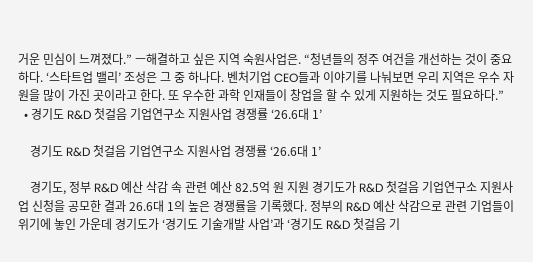거운 민심이 느껴졌다.” ㅡ해결하고 싶은 지역 숙원사업은. “청년들의 정주 여건을 개선하는 것이 중요하다. ‘스타트업 밸리’ 조성은 그 중 하나다. 벤처기업 CEO들과 이야기를 나눠보면 우리 지역은 우수 자원을 많이 가진 곳이라고 한다. 또 우수한 과학 인재들이 창업을 할 수 있게 지원하는 것도 필요하다.”
  • 경기도 R&D 첫걸음 기업연구소 지원사업 경쟁률 ‘26.6대 1’

    경기도 R&D 첫걸음 기업연구소 지원사업 경쟁률 ‘26.6대 1’

    경기도, 정부 R&D 예산 삭감 속 관련 예산 82.5억 원 지원 경기도가 R&D 첫걸음 기업연구소 지원사업 신청을 공모한 결과 26.6대 1의 높은 경쟁률을 기록했다. 정부의 R&D 예산 삭감으로 관련 기업들이 위기에 놓인 가운데 경기도가 ‘경기도 기술개발 사업’과 ‘경기도 R&D 첫걸음 기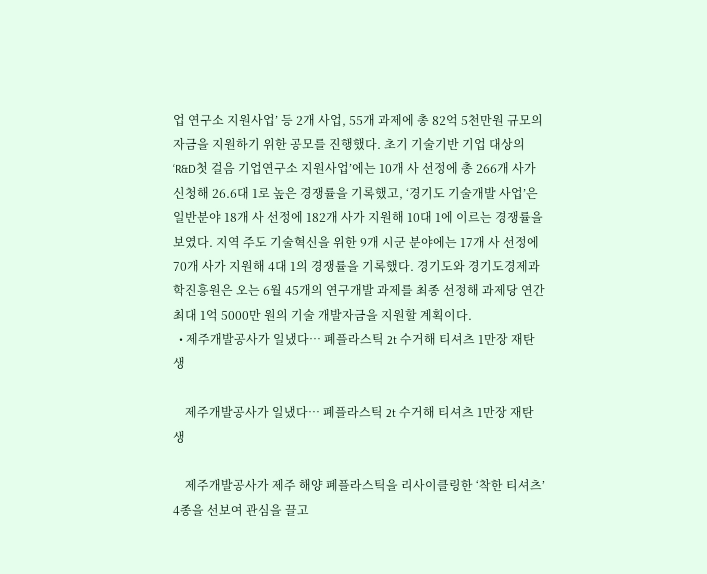업 연구소 지원사업’ 등 2개 사업, 55개 과제에 총 82억 5천만원 규모의 자금을 지원하기 위한 공모를 진행했다. 초기 기술기반 기업 대상의 ‘R&D첫 걸음 기업연구소 지원사업’에는 10개 사 선정에 총 266개 사가 신청해 26.6대 1로 높은 경쟁률을 기록했고, ‘경기도 기술개발 사업’은 일반분야 18개 사 선정에 182개 사가 지원해 10대 1에 이르는 경쟁률을 보였다. 지역 주도 기술혁신을 위한 9개 시군 분야에는 17개 사 선정에 70개 사가 지원해 4대 1의 경쟁률을 기록했다. 경기도와 경기도경제과학진흥원은 오는 6월 45개의 연구개발 과제를 최종 선정해 과제당 연간 최대 1억 5000만 원의 기술 개발자금을 지원할 계획이다.
  • 제주개발공사가 일냈다… 폐플라스틱 2t 수거해 티셔츠 1만장 재탄생

    제주개발공사가 일냈다… 폐플라스틱 2t 수거해 티셔츠 1만장 재탄생

    제주개발공사가 제주 해양 폐플라스틱을 리사이클링한 ‘착한 티셔츠’ 4종을 선보여 관심을 끌고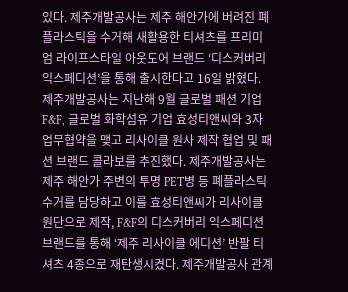있다. 제주개발공사는 제주 해안가에 버려진 폐플라스틱을 수거해 새활용한 티셔츠를 프리미엄 라이프스타일 아웃도어 브랜드 ‘디스커버리 익스페디션’을 통해 출시한다고 16일 밝혔다. 제주개발공사는 지난해 9월 글로벌 패션 기업 F&F, 글로벌 화학섬유 기업 효성티앤씨와 3자 업무협약을 맺고 리사이클 원사 제작 협업 및 패션 브랜드 콜라보를 추진했다. 제주개발공사는 제주 해안가 주변의 투명 PET병 등 폐플라스틱 수거를 담당하고 이를 효성티앤씨가 리사이클 원단으로 제작, F&F의 디스커버리 익스페디션 브랜드를 통해 ‘제주 리사이클 에디션’ 반팔 티셔츠 4종으로 재탄생시켰다. 제주개발공사 관계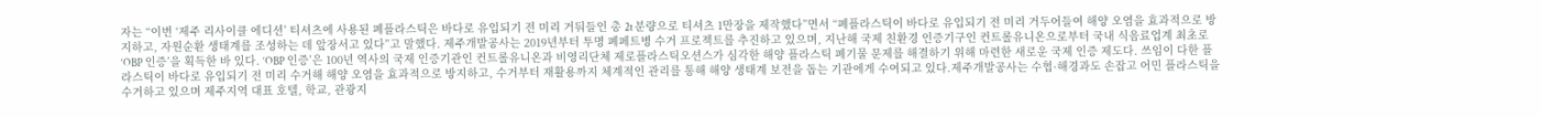자는 “이번 ‘제주 리사이클 에디션’ 티셔츠에 사용된 폐플라스틱은 바다로 유입되기 전 미리 거둬들인 총 2t 분량으로 티셔츠 1만장을 제작했다”면서 “폐플라스틱이 바다로 유입되기 전 미리 거두어들여 해양 오염을 효과적으로 방지하고, 자원순환 생태계를 조성하는 데 앞장서고 있다”고 말했다. 제주개발공사는 2019년부터 투명 폐페트병 수거 프로젝트를 추진하고 있으며, 지난해 국제 친환경 인증기구인 컨트롤유니온으로부터 국내 식음료업계 최초로 ‘OBP 인증’을 획득한 바 있다. ‘OBP 인증’은 100년 역사의 국제 인증기관인 컨트롤유니온과 비영리단체 제로플라스틱오션스가 심각한 해양 플라스틱 폐기물 문제를 해결하기 위해 마련한 새로운 국제 인증 제도다. 쓰임이 다한 플라스틱이 바다로 유입되기 전 미리 수거해 해양 오염을 효과적으로 방지하고, 수거부터 재활용까지 체계적인 관리를 통해 해양 생태계 보전을 돕는 기관에게 수여되고 있다.제주개발공사는 수협·해경과도 손잡고 어민 플라스틱을 수거하고 있으며 제주지역 대표 호텔, 학교, 관광지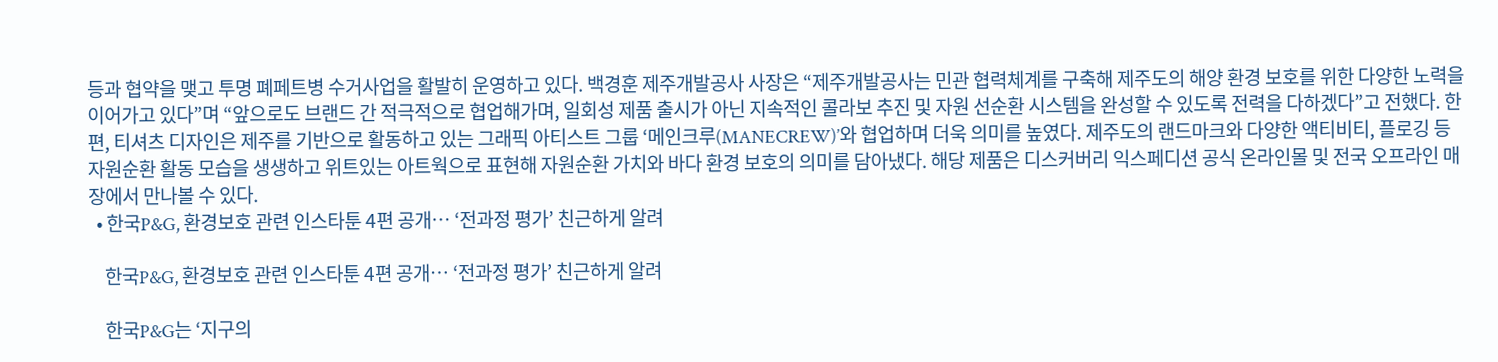등과 협약을 맺고 투명 폐페트병 수거사업을 활발히 운영하고 있다. 백경훈 제주개발공사 사장은 “제주개발공사는 민관 협력체계를 구축해 제주도의 해양 환경 보호를 위한 다양한 노력을 이어가고 있다”며 “앞으로도 브랜드 간 적극적으로 협업해가며, 일회성 제품 출시가 아닌 지속적인 콜라보 추진 및 자원 선순환 시스템을 완성할 수 있도록 전력을 다하겠다”고 전했다. 한편, 티셔츠 디자인은 제주를 기반으로 활동하고 있는 그래픽 아티스트 그룹 ‘메인크루(MANECREW)’와 협업하며 더욱 의미를 높였다. 제주도의 랜드마크와 다양한 액티비티, 플로깅 등 자원순환 활동 모습을 생생하고 위트있는 아트웍으로 표현해 자원순환 가치와 바다 환경 보호의 의미를 담아냈다. 해당 제품은 디스커버리 익스페디션 공식 온라인몰 및 전국 오프라인 매장에서 만나볼 수 있다.
  • 한국P&G, 환경보호 관련 인스타툰 4편 공개… ‘전과정 평가’ 친근하게 알려

    한국P&G, 환경보호 관련 인스타툰 4편 공개… ‘전과정 평가’ 친근하게 알려

    한국P&G는 ‘지구의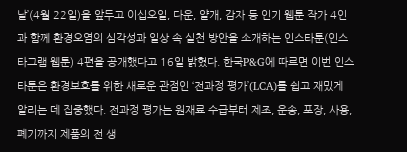날’(4월 22일)을 앞두고 이십오일, 다운, 얄개, 감자 등 인기 웹툰 작가 4인과 함께 환경오염의 심각성과 일상 속 실천 방안을 소개하는 인스타툰(인스타그램 웹툰) 4편을 공개했다고 16일 밝혔다. 한국P&G에 따르면 이번 인스타툰은 환경보호를 위한 새로운 관점인 ‘전과정 평가’(LCA)를 쉽고 재밌게 알리는 데 집중했다. 전과정 평가는 원재료 수급부터 제조, 운송, 포장, 사용, 폐기까지 제품의 전 생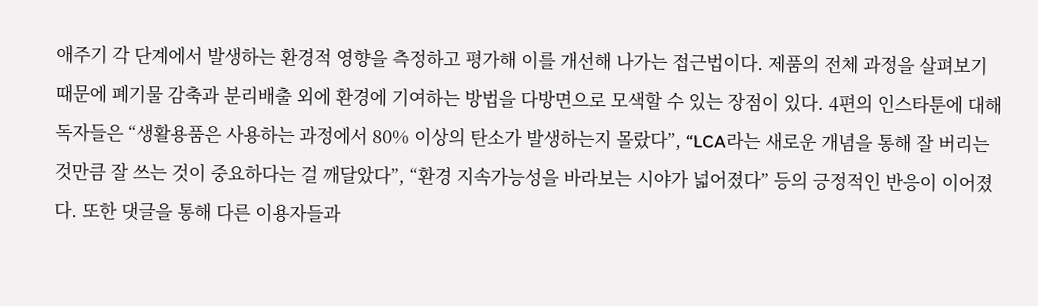애주기 각 단계에서 발생하는 환경적 영향을 측정하고 평가해 이를 개선해 나가는 접근법이다. 제품의 전체 과정을 살펴보기 때문에 폐기물 감축과 분리배출 외에 환경에 기여하는 방법을 다방면으로 모색할 수 있는 장점이 있다. 4편의 인스타툰에 대해 독자들은 “생활용품은 사용하는 과정에서 80% 이상의 탄소가 발생하는지 몰랐다”, “LCA라는 새로운 개념을 통해 잘 버리는 것만큼 잘 쓰는 것이 중요하다는 걸 깨달았다”, “환경 지속가능성을 바라보는 시야가 넓어졌다” 등의 긍정적인 반응이 이어졌다. 또한 댓글을 통해 다른 이용자들과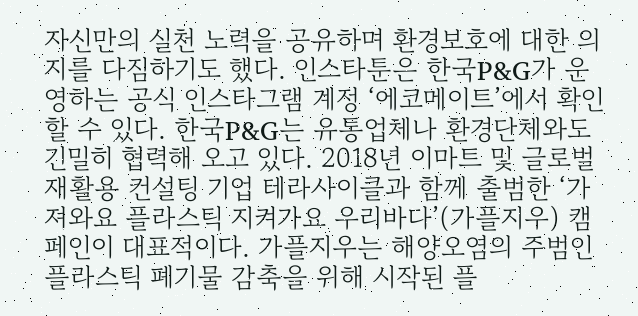자신만의 실천 노력을 공유하며 환경보호에 대한 의지를 다짐하기도 했다. 인스타툰은 한국P&G가 운영하는 공식 인스타그램 계정 ‘에코메이트’에서 확인할 수 있다. 한국P&G는 유통업체나 환경단체와도 긴밀히 협력해 오고 있다. 2018년 이마트 및 글로벌 재활용 컨설팅 기업 테라사이클과 함께 출범한 ‘가져와요 플라스틱 지켜가요 우리바다’(가플지우) 캠페인이 대표적이다. 가플지우는 해양오염의 주범인 플라스틱 폐기물 감축을 위해 시작된 플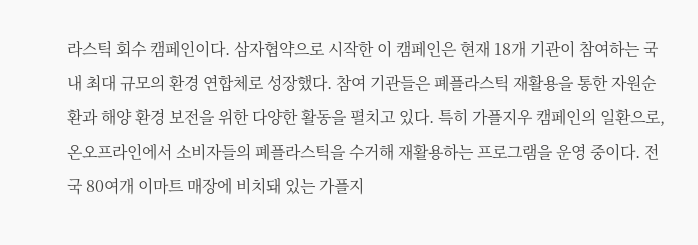라스틱 회수 캠페인이다. 삼자협약으로 시작한 이 캠페인은 현재 18개 기관이 참여하는 국내 최대 규모의 환경 연합체로 성장했다. 참여 기관들은 폐플라스틱 재활용을 통한 자원순환과 해양 환경 보전을 위한 다양한 활동을 펼치고 있다. 특히 가플지우 캠페인의 일환으로, 온오프라인에서 소비자들의 폐플라스틱을 수거해 재활용하는 프로그램을 운영 중이다. 전국 80여개 이마트 매장에 비치돼 있는 가플지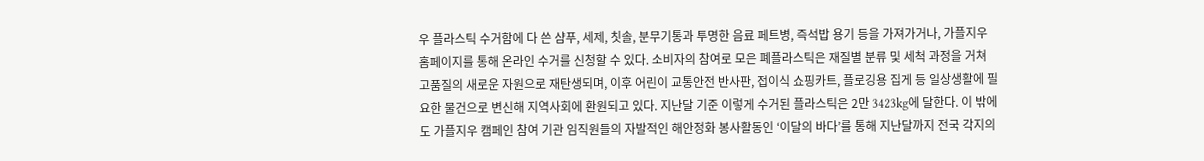우 플라스틱 수거함에 다 쓴 샴푸, 세제, 칫솔, 분무기통과 투명한 음료 페트병, 즉석밥 용기 등을 가져가거나, 가플지우 홈페이지를 통해 온라인 수거를 신청할 수 있다. 소비자의 참여로 모은 폐플라스틱은 재질별 분류 및 세척 과정을 거쳐 고품질의 새로운 자원으로 재탄생되며, 이후 어린이 교통안전 반사판, 접이식 쇼핑카트, 플로깅용 집게 등 일상생활에 필요한 물건으로 변신해 지역사회에 환원되고 있다. 지난달 기준 이렇게 수거된 플라스틱은 2만 3423kg에 달한다. 이 밖에도 가플지우 캠페인 참여 기관 임직원들의 자발적인 해안정화 봉사활동인 ‘이달의 바다’를 통해 지난달까지 전국 각지의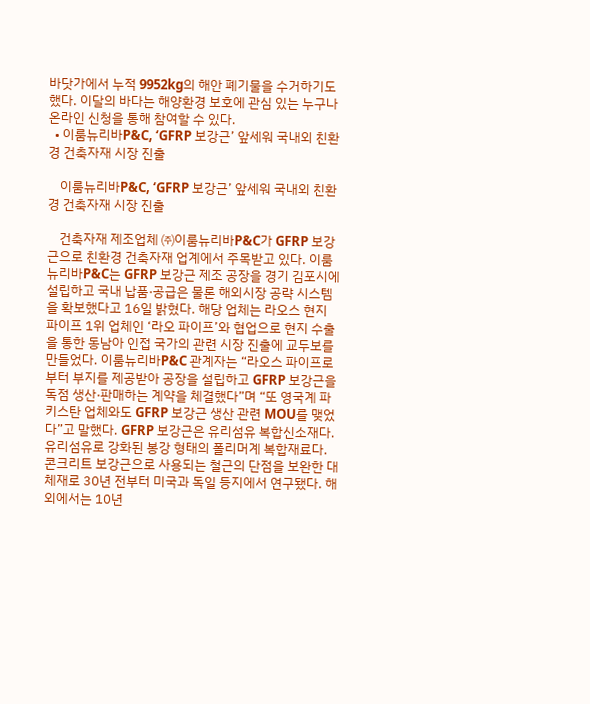바닷가에서 누적 9952kg의 해안 폐기물을 수거하기도 했다. 이달의 바다는 해양환경 보호에 관심 있는 누구나 온라인 신청을 통해 참여할 수 있다.
  • 이룸뉴리바P&C, ‘GFRP 보강근’ 앞세워 국내외 친환경 건축자재 시장 진출

    이룸뉴리바P&C, ‘GFRP 보강근’ 앞세워 국내외 친환경 건축자재 시장 진출

    건축자재 제조업체 ㈜이룸뉴리바P&C가 GFRP 보강근으로 친환경 건축자재 업계에서 주목받고 있다. 이룸뉴리바P&C는 GFRP 보강근 제조 공장을 경기 김포시에 설립하고 국내 납품·공급은 물론 해외시장 공략 시스템을 확보했다고 16일 밝혔다. 해당 업체는 라오스 현지 파이프 1위 업체인 ‘라오 파이프’와 협업으로 현지 수출을 통한 동남아 인접 국가의 관련 시장 진출에 교두보를 만들었다. 이룸뉴리바P&C 관계자는 “라오스 파이프로부터 부지를 제공받아 공장을 설립하고 GFRP 보강근을 독점 생산·판매하는 계약을 체결했다”며 “또 영국계 파키스탄 업체와도 GFRP 보강근 생산 관련 MOU를 맺었다”고 말했다. GFRP 보강근은 유리섬유 복합신소재다. 유리섬유로 강화된 봉강 형태의 폴리머계 복합재료다. 콘크리트 보강근으로 사용되는 철근의 단점을 보완한 대체재로 30년 전부터 미국과 독일 등지에서 연구됐다. 해외에서는 10년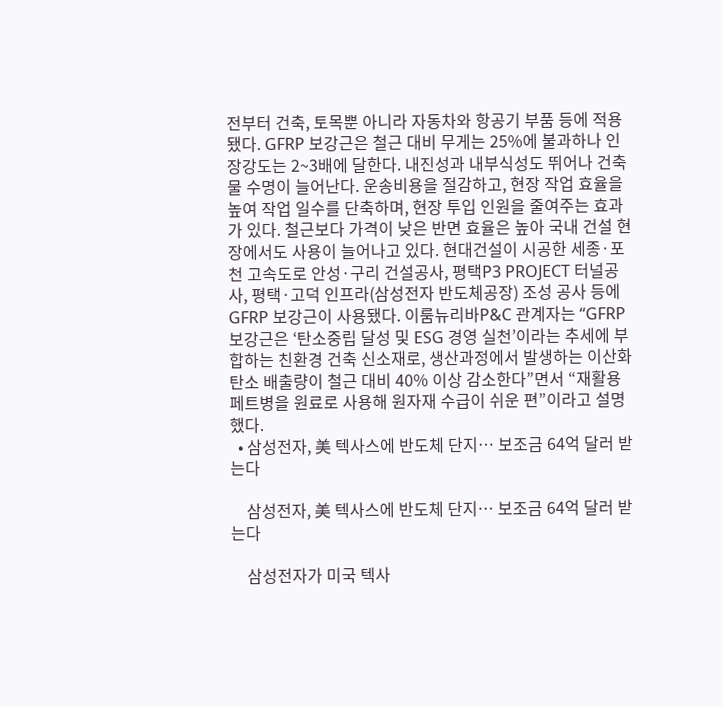전부터 건축, 토목뿐 아니라 자동차와 항공기 부품 등에 적용됐다. GFRP 보강근은 철근 대비 무게는 25%에 불과하나 인장강도는 2~3배에 달한다. 내진성과 내부식성도 뛰어나 건축물 수명이 늘어난다. 운송비용을 절감하고, 현장 작업 효율을 높여 작업 일수를 단축하며, 현장 투입 인원을 줄여주는 효과가 있다. 철근보다 가격이 낮은 반면 효율은 높아 국내 건설 현장에서도 사용이 늘어나고 있다. 현대건설이 시공한 세종·포천 고속도로 안성·구리 건설공사, 평택P3 PROJECT 터널공사, 평택·고덕 인프라(삼성전자 반도체공장) 조성 공사 등에 GFRP 보강근이 사용됐다. 이룸뉴리바P&C 관계자는 “GFRP 보강근은 ‘탄소중립 달성 및 ESG 경영 실천’이라는 추세에 부합하는 친환경 건축 신소재로, 생산과정에서 발생하는 이산화탄소 배출량이 철근 대비 40% 이상 감소한다”면서 “재활용 페트병을 원료로 사용해 원자재 수급이 쉬운 편”이라고 설명했다.
  • 삼성전자, 美 텍사스에 반도체 단지… 보조금 64억 달러 받는다

    삼성전자, 美 텍사스에 반도체 단지… 보조금 64억 달러 받는다

    삼성전자가 미국 텍사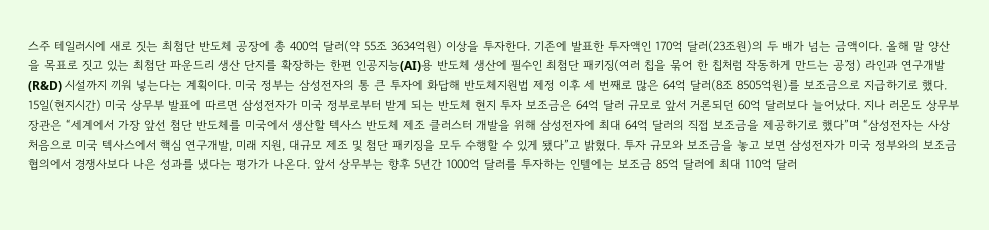스주 테일러시에 새로 짓는 최첨단 반도체 공장에 총 400억 달러(약 55조 3634억원) 이상을 투자한다. 기존에 발표한 투자액인 170억 달러(23조원)의 두 배가 넘는 금액이다. 올해 말 양산을 목표로 짓고 있는 최첨단 파운드리 생산 단지를 확장하는 한편 인공지능(AI)용 반도체 생산에 필수인 최첨단 패키징(여러 칩을 묶어 한 칩처럼 작동하게 만드는 공정) 라인과 연구개발(R&D) 시설까지 끼워 넣는다는 계획이다. 미국 정부는 삼성전자의 통 큰 투자에 화답해 반도체지원법 제정 이후 세 번째로 많은 64억 달러(8조 8505억원)를 보조금으로 지급하기로 했다. 15일(현지시간) 미국 상무부 발표에 따르면 삼성전자가 미국 정부로부터 받게 되는 반도체 현지 투자 보조금은 64억 달러 규모로 앞서 거론되던 60억 달러보다 늘어났다. 지나 러몬도 상무부 장관은 “세계에서 가장 앞선 첨단 반도체를 미국에서 생산할 텍사스 반도체 제조 클러스터 개발을 위해 삼성전자에 최대 64억 달러의 직접 보조금을 제공하기로 했다”며 “삼성전자는 사상 처음으로 미국 텍사스에서 핵심 연구개발, 미래 지원, 대규모 제조 및 첨단 패키징을 모두 수행할 수 있게 됐다”고 밝혔다. 투자 규모와 보조금을 놓고 보면 삼성전자가 미국 정부와의 보조금 협의에서 경쟁사보다 나은 성과를 냈다는 평가가 나온다. 앞서 상무부는 향후 5년간 1000억 달러를 투자하는 인텔에는 보조금 85억 달러에 최대 110억 달러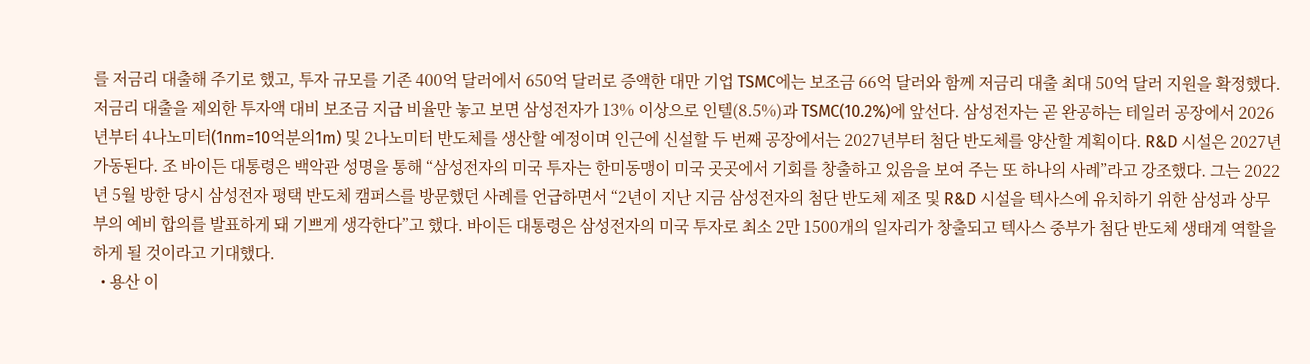를 저금리 대출해 주기로 했고, 투자 규모를 기존 400억 달러에서 650억 달러로 증액한 대만 기업 TSMC에는 보조금 66억 달러와 함께 저금리 대출 최대 50억 달러 지원을 확정했다. 저금리 대출을 제외한 투자액 대비 보조금 지급 비율만 놓고 보면 삼성전자가 13% 이상으로 인텔(8.5%)과 TSMC(10.2%)에 앞선다. 삼성전자는 곧 완공하는 테일러 공장에서 2026년부터 4나노미터(1nm=10억분의1m) 및 2나노미터 반도체를 생산할 예정이며 인근에 신설할 두 번째 공장에서는 2027년부터 첨단 반도체를 양산할 계획이다. R&D 시설은 2027년 가동된다. 조 바이든 대통령은 백악관 성명을 통해 “삼성전자의 미국 투자는 한미동맹이 미국 곳곳에서 기회를 창출하고 있음을 보여 주는 또 하나의 사례”라고 강조했다. 그는 2022년 5월 방한 당시 삼성전자 평택 반도체 캠퍼스를 방문했던 사례를 언급하면서 “2년이 지난 지금 삼성전자의 첨단 반도체 제조 및 R&D 시설을 텍사스에 유치하기 위한 삼성과 상무부의 예비 합의를 발표하게 돼 기쁘게 생각한다”고 했다. 바이든 대통령은 삼성전자의 미국 투자로 최소 2만 1500개의 일자리가 창출되고 텍사스 중부가 첨단 반도체 생태계 역할을 하게 될 것이라고 기대했다.
  • 용산 이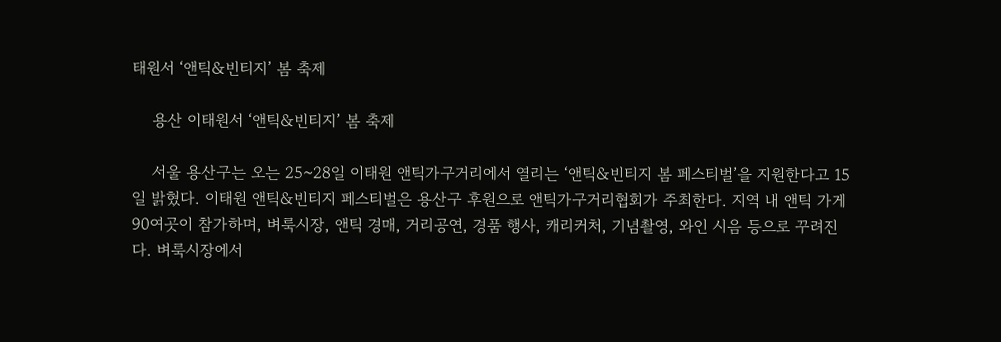태원서 ‘앤틱&빈티지’ 봄 축제

    용산 이태원서 ‘앤틱&빈티지’ 봄 축제

    서울 용산구는 오는 25~28일 이태원 앤틱가구거리에서 열리는 ‘앤틱&빈티지 봄 페스티벌’을 지원한다고 15일 밝혔다. 이태원 앤틱&빈티지 페스티벌은 용산구 후원으로 앤틱가구거리협회가 주최한다. 지역 내 앤틱 가게 90여곳이 참가하며, 벼룩시장, 앤틱 경매, 거리공연, 경품 행사, 캐리커처, 기념촬영, 와인 시음 등으로 꾸려진다. 벼룩시장에서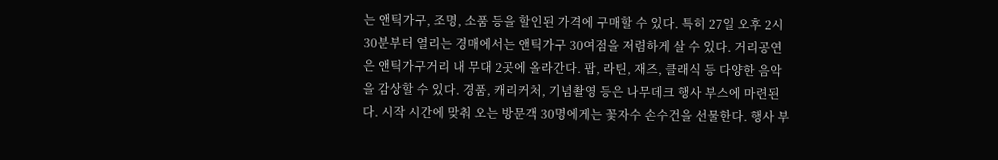는 앤틱가구, 조명, 소품 등을 할인된 가격에 구매할 수 있다. 특히 27일 오후 2시 30분부터 열리는 경매에서는 앤틱가구 30여점을 저렴하게 살 수 있다. 거리공연은 앤틱가구거리 내 무대 2곳에 올라간다. 팝, 라틴, 재즈, 클래식 등 다양한 음악을 감상할 수 있다. 경품, 캐리커처, 기념촬영 등은 나무데크 행사 부스에 마련된다. 시작 시간에 맞춰 오는 방문객 30명에게는 꽃자수 손수건을 선물한다. 행사 부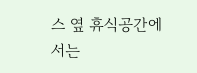스 옆 휴식공간에서는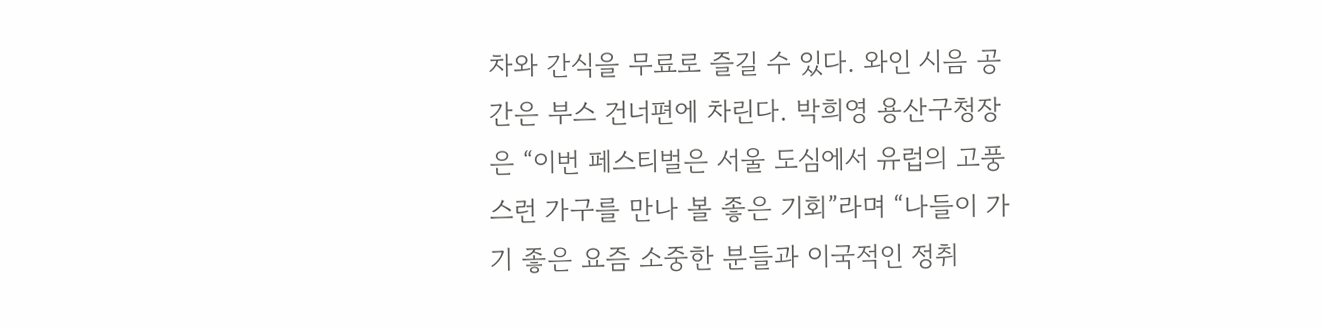차와 간식을 무료로 즐길 수 있다. 와인 시음 공간은 부스 건너편에 차린다. 박희영 용산구청장은 “이번 페스티벌은 서울 도심에서 유럽의 고풍스런 가구를 만나 볼 좋은 기회”라며 “나들이 가기 좋은 요즘 소중한 분들과 이국적인 정취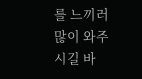를 느끼러 많이 와주시길 바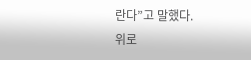란다”고 말했다.
위로